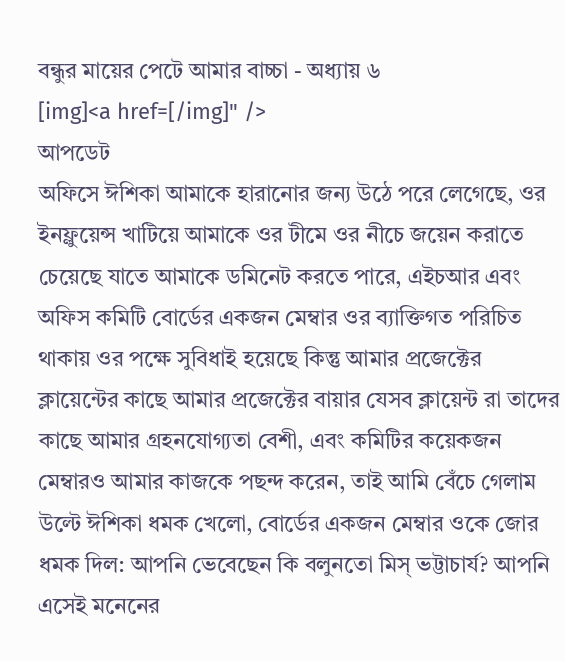বন্ধুর মায়ের পেটে আমার বাচ্চা - অধ্যায় ৬
[img]<a href=[/img]" />
আপডেট
অফিসে ঈশিকা আমাকে হারানোর জন্য উঠে পরে লেগেছে, ওর ইনফ্লুয়েন্স খাটিয়ে আমাকে ওর টীমে ওর নীচে জয়েন করাতে চেয়েছে যাতে আমাকে ডমিনেট করতে পারে, এইচআর এবং অফিস কমিটি বোর্ডের একজন মেম্বার ওর ব্যাক্তিগত পরিচিত থাকায় ওর পক্ষে সুবিধাই হয়েছে কিন্তু আমার প্রজেক্টের ক্লায়েন্টের কাছে আমার প্রজেক্টের বায়ার যেসব ক্লায়েন্ট রা তাদের কাছে আমার গ্ৰহনযোগ্যতা বেশী, এবং কমিটির কয়েকজন মেম্বারও আমার কাজকে পছন্দ করেন, তাই আমি বেঁচে গেলাম উল্টে ঈশিকা ধমক খেলো, বোর্ডের একজন মেম্বার ওকে জোর ধমক দিল: আপনি ভেবেছেন কি বলুনতো মিস্ ভট্টাচার্য? আপনি এসেই মনেনের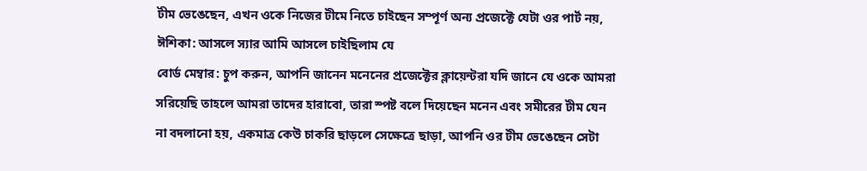টীম ভেঙেছেন, এখন ওকে নিজের টীমে নিতে চাইছেন সম্পূর্ণ অন্য প্রজেক্টে যেটা ওর পার্ট নয়,
ঈশিকা: আসলে স্যার আমি আসলে চাইছিলাম যে
বোর্ড মেম্বার: চুপ করুন, আপনি জানেন মনেনের প্রজেক্টের ক্লায়েন্টরা যদি জানে যে ওকে আমরা সরিয়েছি তাহলে আমরা তাদের হারাবো, তারা স্পষ্ট বলে দিয়েছেন মনেন এবং সমীরের টীম যেন না বদলানো হয়, একমাত্র কেউ চাকরি ছাড়লে সেক্ষেত্রে ছাড়া, আপনি ওর টীম ভেঙেছেন সেটা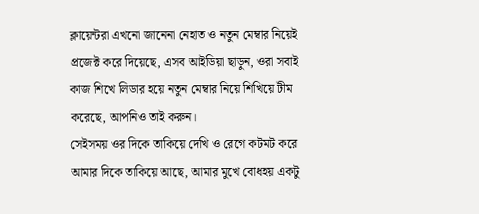ক্লায়েন্টরা এখনো জানেনা নেহাত ও নতুন মেম্বার নিয়েই প্রজেক্ট করে দিয়েছে, এসব আইডিয়া ছাড়ুন, ওরা সবাই কাজ শিখে লিডার হয়ে নতুন মেম্বার নিয়ে শিখিয়ে টীম করেছে, আপনিও তাই করুন।
সেইসময় ওর দিকে তাকিয়ে দেখি ও রেগে কটমট করে আমার দিকে তাকিয়ে আছে, আমার মুখে বোধহয় একটু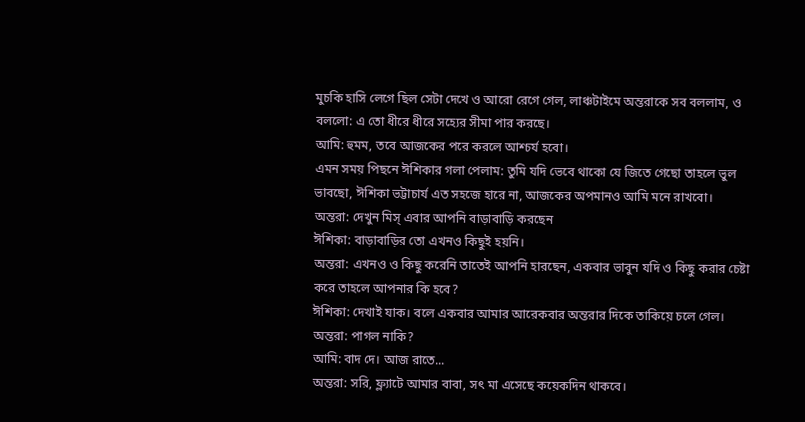মুচকি হাসি লেগে ছিল সেটা দেখে ও আরো রেগে গেল, লাঞ্চটাইমে অন্তরাকে সব বললাম, ও বললো: এ তো ধীরে ধীরে সহ্যের সীমা পার করছে।
আমি: হুমম, তবে আজকের পরে করলে আশ্চর্য হবো।
এমন সময় পিছনে ঈশিকার গলা পেলাম: তুমি যদি ভেবে থাকো যে জিতে গেছো তাহলে ভুল ভাবছো, ঈশিকা ভট্টাচার্য এত সহজে হারে না, আজকের অপমানও আমি মনে রাখবো।
অন্তরা: দেখুন মিস্ এবার আপনি বাড়াবাড়ি করছেন
ঈশিকা: বাড়াবাড়ির তো এখনও কিছুই হয়নি।
অন্তরা: এখনও ও কিছু করেনি তাতেই আপনি হারছেন, একবার ভাবুন যদি ও কিছু করার চেষ্টা করে তাহলে আপনার কি হবে?
ঈশিকা: দেখাই যাক। বলে একবার আমার আরেকবার অন্তরার দিকে তাকিয়ে চলে গেল।
অন্তরা: পাগল নাকি?
আমি: বাদ দে। আজ রাতে...
অন্তরা: সরি, ফ্ল্যাটে আমার বাবা, সৎ মা এসেছে কয়েকদিন থাকবে।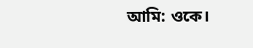আমি: ওকে।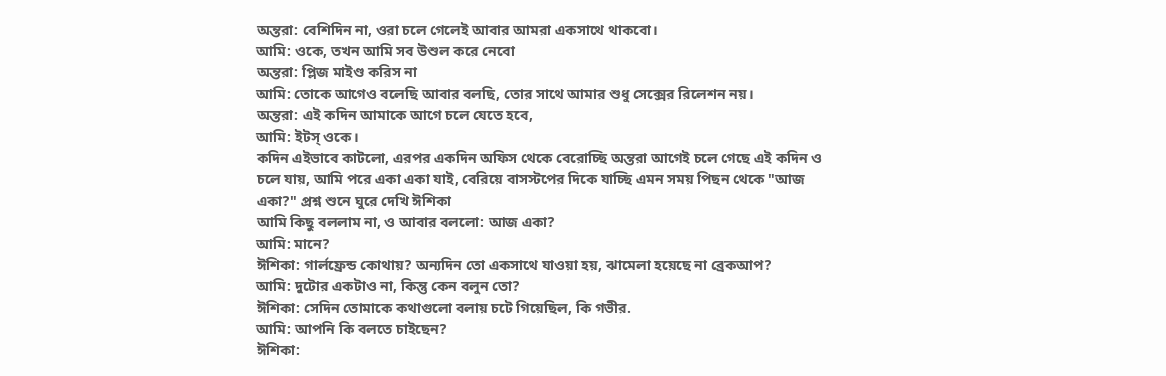অন্তরা: বেশিদিন না, ওরা চলে গেলেই আবার আমরা একসাথে থাকবো।
আমি: ওকে, তখন আমি সব উশুল করে নেবো
অন্তরা: প্লিজ মাইণ্ড করিস না
আমি: তোকে আগেও বলেছি আবার বলছি, তোর সাথে আমার শুধু সেক্সের রিলেশন নয়।
অন্তরা: এই কদিন আমাকে আগে চলে যেতে হবে,
আমি: ইটস্ ওকে।
কদিন এইভাবে কাটলো, এরপর একদিন অফিস থেকে বেরোচ্ছি অন্তরা আগেই চলে গেছে এই কদিন ও চলে যায়, আমি পরে একা একা যাই, বেরিয়ে বাসস্টপের দিকে যাচ্ছি এমন সময় পিছন থেকে "আজ একা?" প্রশ্ন শুনে ঘুরে দেখি ঈশিকা
আমি কিছু বললাম না, ও আবার বললো: আজ একা?
আমি: মানে?
ঈশিকা: গার্লফ্রেন্ড কোথায়? অন্যদিন তো একসাথে যাওয়া হয়, ঝামেলা হয়েছে না ব্রেকআপ?
আমি: দুটোর একটাও না, কিন্তু কেন বলুন তো?
ঈশিকা: সেদিন তোমাকে কথাগুলো বলায় চটে গিয়েছিল, কি গভীর.
আমি: আপনি কি বলতে চাইছেন?
ঈশিকা: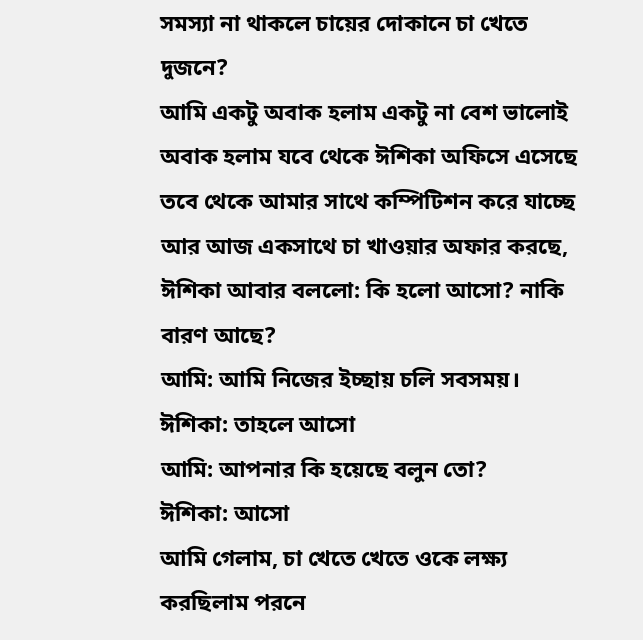সমস্যা না থাকলে চায়ের দোকানে চা খেতে দুজনে?
আমি একটু অবাক হলাম একটু না বেশ ভালোই অবাক হলাম যবে থেকে ঈশিকা অফিসে এসেছে তবে থেকে আমার সাথে কম্পিটিশন করে যাচ্ছে আর আজ একসাথে চা খাওয়ার অফার করছে,
ঈশিকা আবার বললো: কি হলো আসো? নাকি বারণ আছে?
আমি: আমি নিজের ইচ্ছায় চলি সবসময়।
ঈশিকা: তাহলে আসো
আমি: আপনার কি হয়েছে বলুন তো?
ঈশিকা: আসো
আমি গেলাম, চা খেতে খেতে ওকে লক্ষ্য করছিলাম পরনে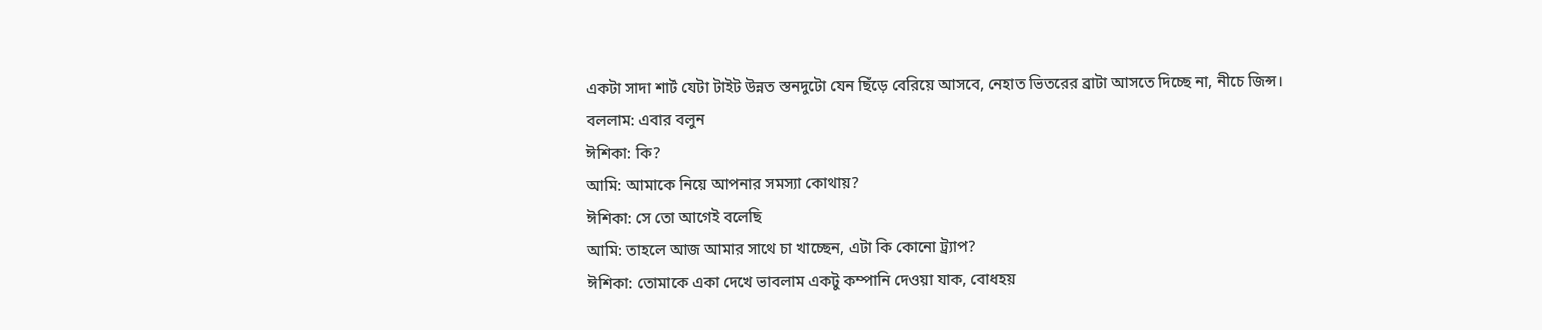একটা সাদা শার্ট যেটা টাইট উন্নত স্তনদুটো যেন ছিঁড়ে বেরিয়ে আসবে, নেহাত ভিতরের ব্রাটা আসতে দিচ্ছে না, নীচে জিন্স।
বললাম: এবার বলুন
ঈশিকা: কি?
আমি: আমাকে নিয়ে আপনার সমস্যা কোথায়?
ঈশিকা: সে তো আগেই বলেছি
আমি: তাহলে আজ আমার সাথে চা খাচ্ছেন, এটা কি কোনো ট্র্যাপ?
ঈশিকা: তোমাকে একা দেখে ভাবলাম একটু কম্পানি দেওয়া যাক, বোধহয়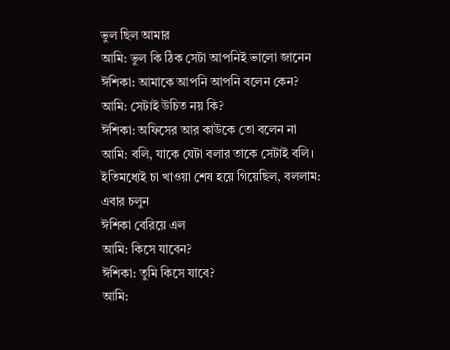ভুল ছিল আমার
আমি: ভুল কি ঠিক সেটা আপনিই ভালো জানেন
ঈশিকা: আমাকে আপনি আপনি বলেন কেন?
আমি: সেটাই উচিত নয় কি?
ঈশিকা: অফিসের আর কাউকে তো বলেন না
আমি: বলি, যাকে যেটা বলার তাকে সেটাই বলি।
ইতিমধ্যেই চা খাওয়া শেষ হয়ে গিয়েছিল, বললাম: এবার চলুন
ঈশিকা বেরিয়ে এল
আমি: কিসে যাবেন?
ঈশিকা: তুমি কিসে যাবে?
আমি: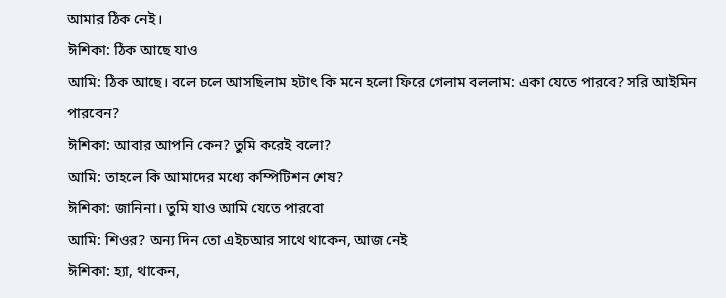আমার ঠিক নেই।
ঈশিকা: ঠিক আছে যাও
আমি: ঠিক আছে। বলে চলে আসছিলাম হটাৎ কি মনে হলো ফিরে গেলাম বললাম: একা যেতে পারবে? সরি আইমিন পারবেন?
ঈশিকা: আবার আপনি কেন? তুমি করেই বলো?
আমি: তাহলে কি আমাদের মধ্যে কম্পিটিশন শেষ?
ঈশিকা: জানিনা। তুমি যাও আমি যেতে পারবো
আমি: শিওর? অন্য দিন তো এইচআর সাথে থাকেন, আজ নেই
ঈশিকা: হ্যা, থাকেন,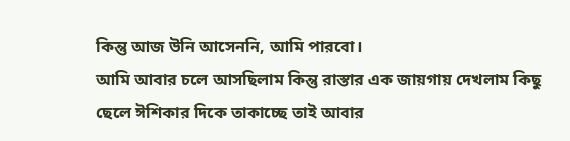কিন্তু আজ উনি আসেননি, আমি পারবো।
আমি আবার চলে আসছিলাম কিন্তু রাস্তার এক জায়গায় দেখলাম কিছু ছেলে ঈশিকার দিকে তাকাচ্ছে তাই আবার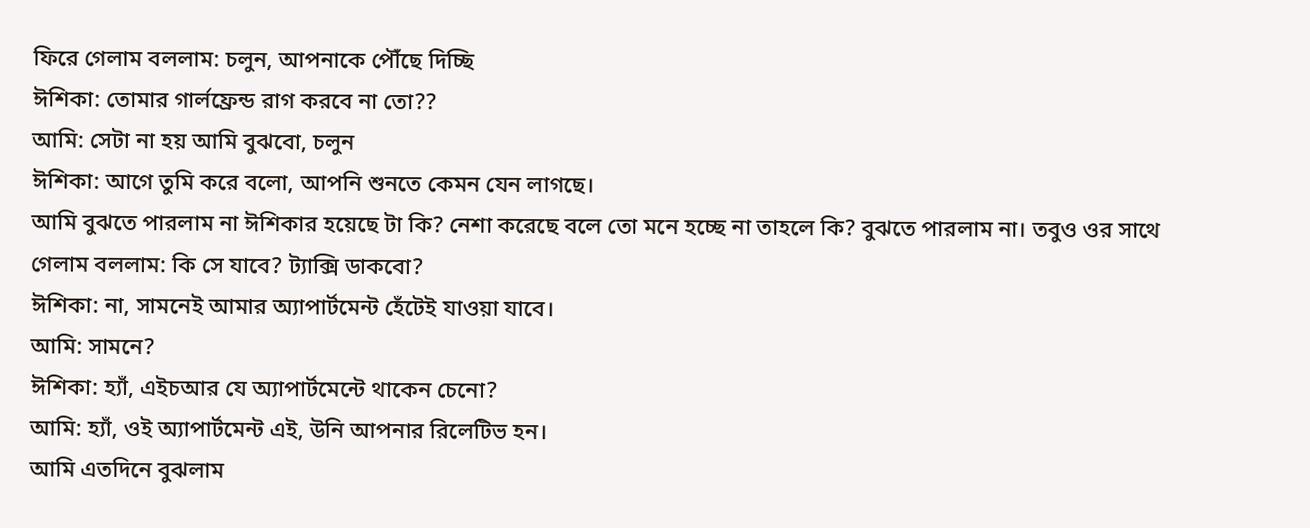ফিরে গেলাম বললাম: চলুন, আপনাকে পৌঁছে দিচ্ছি
ঈশিকা: তোমার গার্লফ্রেন্ড রাগ করবে না তো??
আমি: সেটা না হয় আমি বুঝবো, চলুন
ঈশিকা: আগে তুমি করে বলো, আপনি শুনতে কেমন যেন লাগছে।
আমি বুঝতে পারলাম না ঈশিকার হয়েছে টা কি? নেশা করেছে বলে তো মনে হচ্ছে না তাহলে কি? বুঝতে পারলাম না। তবুও ওর সাথে গেলাম বললাম: কি সে যাবে? ট্যাক্সি ডাকবো?
ঈশিকা: না, সামনেই আমার অ্যাপার্টমেন্ট হেঁটেই যাওয়া যাবে।
আমি: সামনে?
ঈশিকা: হ্যাঁ, এইচআর যে অ্যাপার্টমেন্টে থাকেন চেনো?
আমি: হ্যাঁ, ওই অ্যাপার্টমেন্ট এই, উনি আপনার রিলেটিভ হন।
আমি এতদিনে বুঝলাম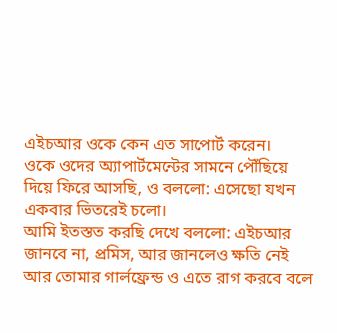এইচআর ওকে কেন এত সাপোর্ট করেন।
ওকে ওদের অ্যাপার্টমেন্টের সামনে পৌঁছিয়ে দিয়ে ফিরে আসছি, ও বললো: এসেছো যখন একবার ভিতরেই চলো।
আমি ইতস্তত করছি দেখে বললো: এইচআর জানবে না, প্রমিস, আর জানলেও ক্ষতি নেই আর তোমার গার্লফ্রেন্ড ও এতে রাগ করবে বলে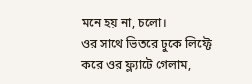মনে হয় না, চলো।
ওর সাথে ভিতরে ঢুকে লিফ্টে করে ওর ফ্ল্যাটে গেলাম,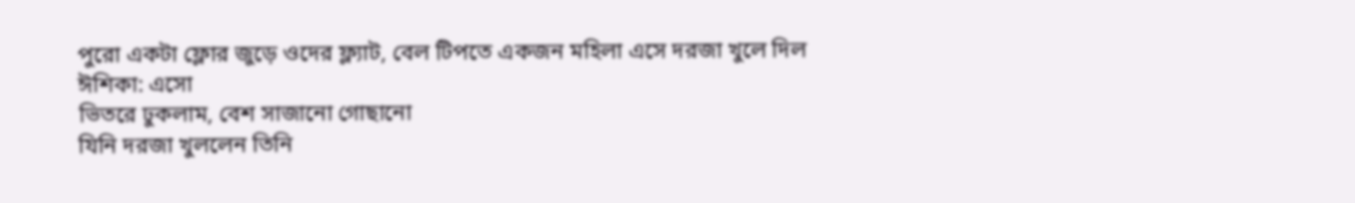পুরো একটা ফ্লোর জুড়ে ওদের ফ্ল্যাট, বেল টিপতে একজন মহিলা এসে দরজা খুলে দিল
ঈশিকা: এসো
ভিতরে ঢুকলাম, বেশ সাজানো গোছানো
যিনি দরজা খুললেন তিনি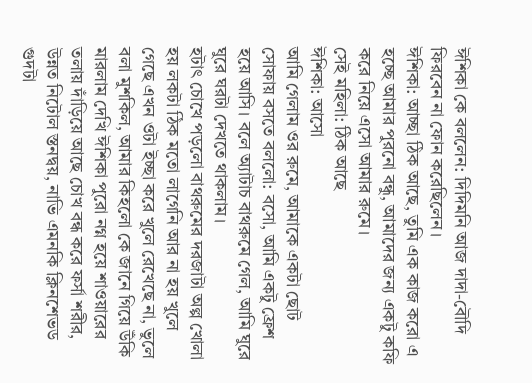ঈশিকা কে বললেন: দিদিমনি আজ দাদা-বৌদি ফিরবেন না ফোন করেছিলেন।
ঈশিকা: আচ্ছা ঠিক আছে, তুমি এক কাজ করো এ হচ্ছে আমার পুরনো বন্ধু, আমাদের জন্য একটু কফি করে নিয়ে এসো আমার রুমে।
সেই মহিলা: ঠিক আছে
ঈশিকা: আসো
আমি গেলাম ওর রুমে, আমাকে একটা ছোট সোফায় বসতে বললো: বসো, আমি একটু ফ্রেশ হয়ে আসি। বলে অ্যাটাচ বাথরুমে গেল, আমি ঘুরে ঘুরে ঘরটা দেখতে থাকলাম।
হটাৎ চোখে পড়লো বাথরুমের দরজাটা অল্প খোলা হয় লকটা ঠিক মতো লাগেনি আর না হয় খুলে গেছে এখন ওটা ইচ্ছা করে খুলে রেখেছে না, ভুলে বলা মুশকিল, আমার কিহলো কে জানে গিয়ে উঁকি মারলাম দেখি ঈশিকা পুরো নগ্ন হয়ে শাওয়ারের তলায় দাঁড়িয়ে আছে চোখ বন্ধ করে ফর্সা শরীর, উন্নত নিটোল স্তনদ্বয়, নাভি এমনকি ক্লিনশেভড গুদটা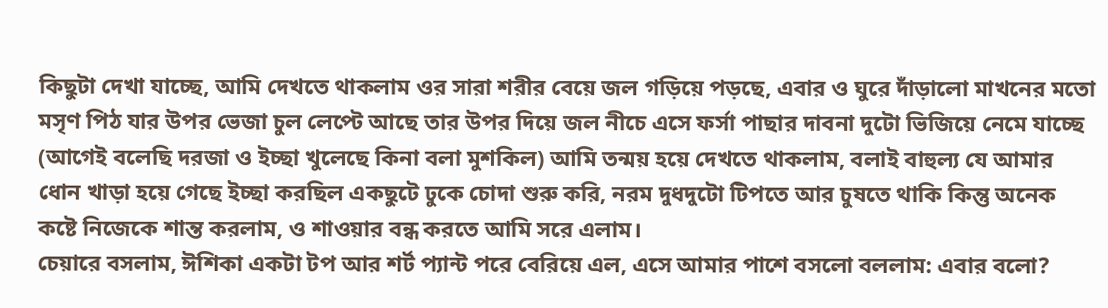কিছুটা দেখা যাচ্ছে, আমি দেখতে থাকলাম ওর সারা শরীর বেয়ে জল গড়িয়ে পড়ছে, এবার ও ঘুরে দাঁড়ালো মাখনের মতো মসৃণ পিঠ যার উপর ভেজা চুল লেপ্টে আছে তার উপর দিয়ে জল নীচে এসে ফর্সা পাছার দাবনা দুটো ভিজিয়ে নেমে যাচ্ছে (আগেই বলেছি দরজা ও ইচ্ছা খুলেছে কিনা বলা মুশকিল) আমি তন্ময় হয়ে দেখতে থাকলাম, বলাই বাহুল্য যে আমার ধোন খাড়া হয়ে গেছে ইচ্ছা করছিল একছুটে ঢুকে চোদা শুরু করি, নরম দুধদুটো টিপতে আর চুষতে থাকি কিন্তু অনেক কষ্টে নিজেকে শান্ত করলাম, ও শাওয়ার বন্ধ করতে আমি সরে এলাম।
চেয়ারে বসলাম, ঈশিকা একটা টপ আর শর্ট প্যান্ট পরে বেরিয়ে এল, এসে আমার পাশে বসলো বললাম: এবার বলো?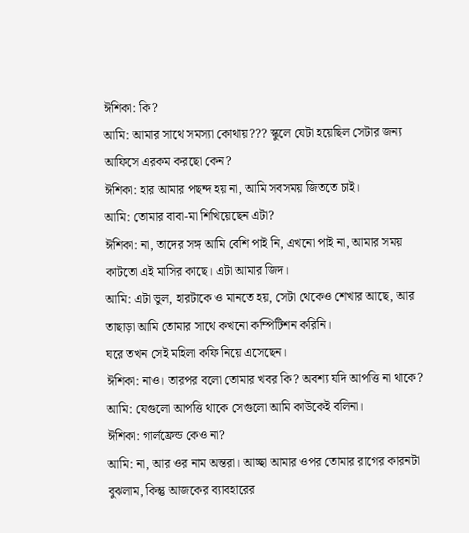ঈশিকা: কি?
আমি: আমার সাথে সমস্যা কোথায়??? স্কুলে যেটা হয়েছিল সেটার জন্য আফিসে এরকম করছো কেন?
ঈশিকা: হার আমার পছন্দ হয় না, আমি সবসময় জিততে চাই।
আমি: তোমার বাবা-মা শিখিয়েছেন এটা?
ঈশিকা: না, তাদের সঙ্গ আমি বেশি পাই নি, এখনো পাই না, আমার সময় কাটতো এই মাসির কাছে। এটা আমার জিদ।
আমি: এটা ভুল, হারটাকে ও মানতে হয়, সেটা থেকেও শেখার আছে, আর তাছাড়া আমি তোমার সাথে কখনো কম্পিটিশন করিনি।
ঘরে তখন সেই মহিলা কফি নিয়ে এসেছেন।
ঈশিকা: নাও। তারপর বলো তোমার খবর কি? অবশ্য যদি আপত্তি না থাকে?
আমি: যেগুলো আপত্তি থাকে সেগুলো আমি কাউকেই বলিনা।
ঈশিকা: গার্লফ্রেন্ড কেও না?
আমি: না, আর ওর নাম অন্তরা। আচ্ছা আমার ওপর তোমার রাগের কারনটা বুঝলাম, কিন্তু আজকের ব্যাবহারের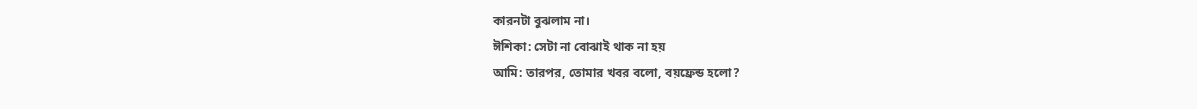কারনটা বুঝলাম না।
ঈশিকা: সেটা না বোঝাই থাক না হয়
আমি: তারপর, তোমার খবর বলো, বয়ফ্রেন্ড হলো?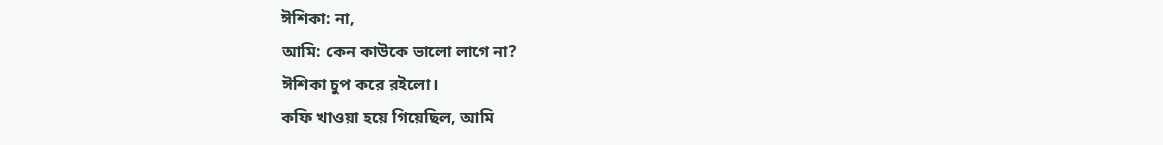ঈশিকা: না,
আমি: কেন কাউকে ভালো লাগে না?
ঈশিকা চুপ করে রইলো।
কফি খাওয়া হয়ে গিয়েছিল, আমি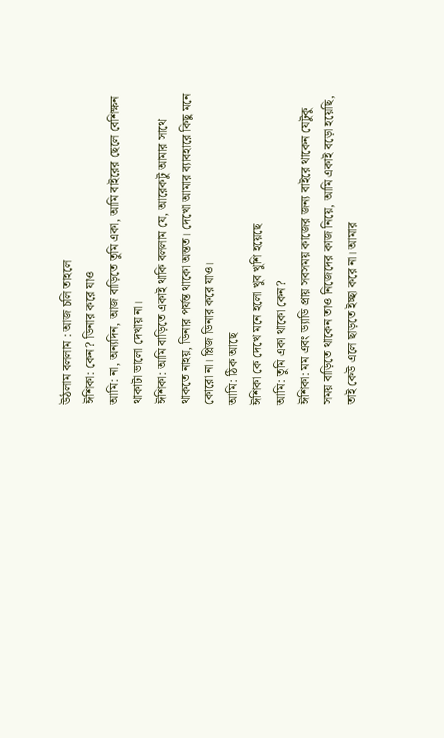উঠলাম বললাম : আজ চলি তাহলে
ঈশিকা: কেন? ডিনার করে যাও
আমি: না, অন্যদিন, আজ বাড়িতে তুমি একা, আমি বাইরের ছেলে বেশিক্ষন থাকাটা ভালো দেখায় না।
ঈশিকা: আমি বাড়িতে একাই থাকি বললাম যে, আরেকটু আমার সাথে থাকতে নাহয়, ডিনার পর্যন্ত থাকো অন্তত। দেখো আমার ব্যাবহারে কিছু মনে কোরো না। প্লিজ ডিনার করে যাও।
আমি: ঠিক আছে
ঈশিকা কে দেখে মনে হলো খুব খুশি হয়েছে
আমি: তুমি একা থাকো কেন?
ঈশিকা: মম এবং ড্যাডি প্রায় সবসময় কাজের জন্য বাইরে থাকেন যেটুকু সময় বাড়িতে থাকেন তাও নিজেদের কাজ নিয়ে, আমি একাই বড়ো হয়েছি, তাই কেউ এলে ছাড়তে ইচ্ছা করে না। আমার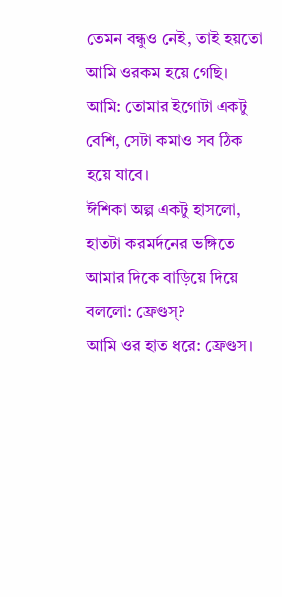তেমন বন্ধুও নেই, তাই হয়তো আমি ওরকম হয়ে গেছি।
আমি: তোমার ইগোটা একটু বেশি, সেটা কমাও সব ঠিক হয়ে যাবে।
ঈশিকা অল্প একটু হাসলো, হাতটা করমর্দনের ভঙ্গিতে আমার দিকে বাড়িয়ে দিয়ে বললো: ফ্রেণ্ডস্?
আমি ওর হাত ধরে: ফ্রেণ্ডস।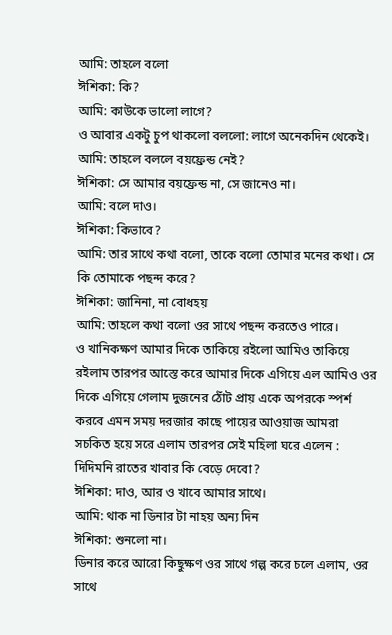আমি: তাহলে বলো
ঈশিকা: কি?
আমি: কাউকে ভালো লাগে?
ও আবার একটু চুপ থাকলো বললো: লাগে অনেকদিন থেকেই।
আমি: তাহলে বললে বয়ফ্রেন্ড নেই?
ঈশিকা: সে আমার বয়ফ্রেন্ড না, সে জানেও না।
আমি: বলে দাও।
ঈশিকা: কিভাবে?
আমি: তার সাথে কথা বলো, তাকে বলো তোমার মনের কথা। সে কি তোমাকে পছন্দ করে?
ঈশিকা: জানিনা, না বোধহয়
আমি: তাহলে কথা বলো ওর সাথে পছন্দ করতেও পারে।
ও খানিকক্ষণ আমার দিকে তাকিয়ে রইলো আমিও তাকিয়ে রইলাম তারপর আস্তে করে আমার দিকে এগিয়ে এল আমিও ওর দিকে এগিয়ে গেলাম দুজনের ঠোঁট প্রায় একে অপরকে স্পর্শ করবে এমন সময় দরজার কাছে পায়ের আওয়াজ আমরা সচকিত হয়ে সরে এলাম তারপর সেই মহিলা ঘরে এলেন : দিদিমনি রাতের খাবার কি বেড়ে দেবো?
ঈশিকা: দাও, আর ও খাবে আমার সাথে।
আমি: থাক না ডিনার টা নাহয় অন্য দিন
ঈশিকা: শুনলো না।
ডিনার করে আরো কিছুক্ষণ ওর সাথে গল্প করে চলে এলাম, ওর সাথে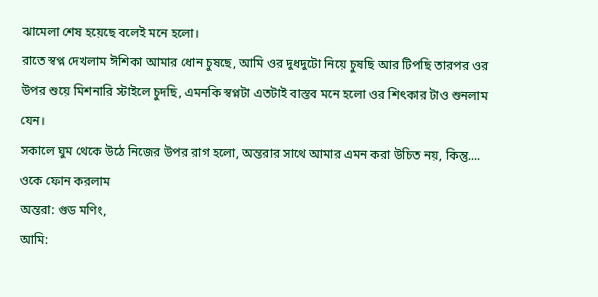ঝামেলা শেষ হয়েছে বলেই মনে হলো।
রাতে স্বপ্ন দেখলাম ঈশিকা আমার ধোন চুষছে, আমি ওর দুধদুটো নিয়ে চুষছি আর টিপছি তারপর ওর উপর শুয়ে মিশনারি স্টাইলে চুদছি, এমনকি স্বপ্নটা এতটাই বাস্তব মনে হলো ওর শিৎকার টাও শুনলাম যেন।
সকালে ঘুম থেকে উঠে নিজের উপর রাগ হলো, অন্তরার সাথে আমার এমন করা উচিত নয়, কিন্তু....
ওকে ফোন করলাম
অন্তরা: গুড মণিং,
আমি: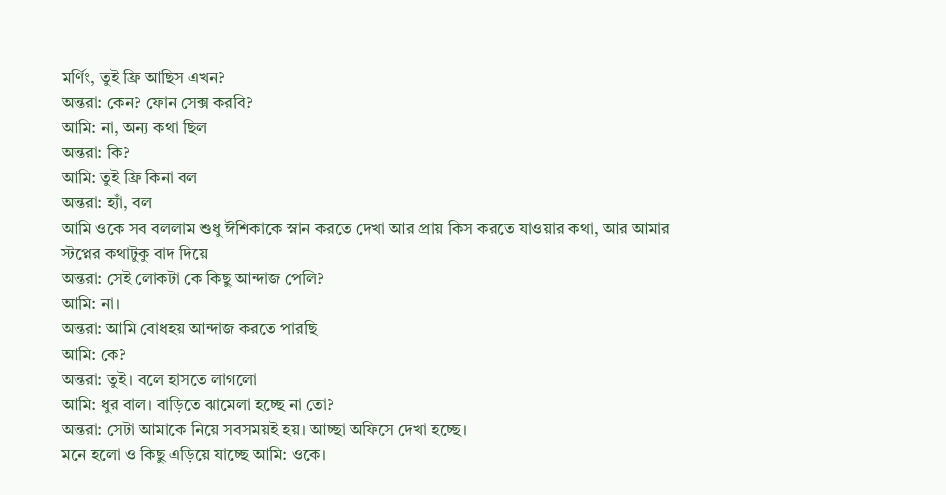মর্ণিং, তুই ফ্রি আছিস এখন?
অন্তরা: কেন? ফোন সেক্স করবি?
আমি: না, অন্য কথা ছিল
অন্তরা: কি?
আমি: তুই ফ্রি কিনা বল
অন্তরা: হ্যাঁ, বল
আমি ওকে সব বললাম শুধু ঈশিকাকে স্নান করতে দেখা আর প্রায় কিস করতে যাওয়ার কথা, আর আমার স্টপ্নের কথাটুকু বাদ দিয়ে
অন্তরা: সেই লোকটা কে কিছু আন্দাজ পেলি?
আমি: না।
অন্তরা: আমি বোধহয় আন্দাজ করতে পারছি
আমি: কে?
অন্তরা: তুই। বলে হাসতে লাগলো
আমি: ধুর বাল। বাড়িতে ঝামেলা হচ্ছে না তো?
অন্তরা: সেটা আমাকে নিয়ে সবসময়ই হয়। আচ্ছা অফিসে দেখা হচ্ছে।
মনে হলো ও কিছু এড়িয়ে যাচ্ছে আমি: ওকে।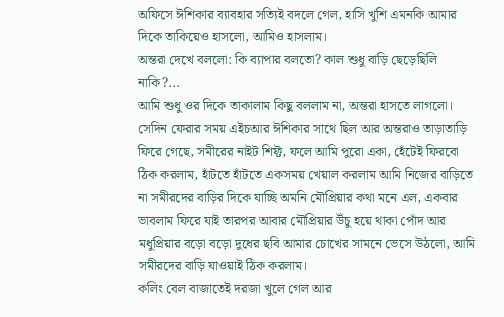অফিসে ঈশিকার ব্যাবহার সত্যিই বদলে গেল, হাসি খুশি এমনকি আমার দিকে তাকিয়েও হাসলো, আমিও হাসলাম।
অন্তরা দেখে বললো: কি ব্যাপার বলতো? কাল শুধু বাড়ি ছেড়েছিলি নাকি?...
আমি শুধু ওর দিকে তাকালাম কিছু বললাম না, অন্তরা হাসতে লাগলো।
সেদিন ফেরার সময় এইচআর ঈশিকার সাথে ছিল আর অন্তরাও তাড়াতাড়ি ফিরে গেছে, সমীরের নাইট শিফ্ট, ফলে আমি পুরো একা, হেঁটেই ফিরবো ঠিক করলাম, হাঁটতে হাঁটতে একসময় খেয়াল করলাম আমি নিজের বাড়িতে না সমীরদের বাড়ির দিকে যাচ্ছি অমনি মৌপ্রিয়ার কথা মনে এল, একবার ভাবলাম ফিরে যাই তারপর আবার মৌপ্রিয়ার উঁচু হয়ে থাকা পোঁদ আর মধুপ্রিয়ার বড়ো বড়ো দুধের ছবি আমার চোখের সামনে ভেসে উঠলো, আমি সমীরদের বাড়ি যাওয়াই ঠিক করলাম।
কলিং বেল বাজাতেই দরজা খুলে গেল আর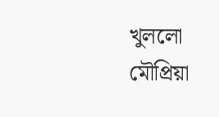খুললো মৌপ্রিয়া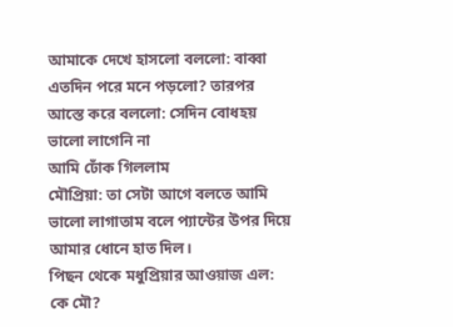আমাকে দেখে হাসলো বললো: বাব্বা এতদিন পরে মনে পড়লো? তারপর আস্তে করে বললো: সেদিন বোধহয় ভালো লাগেনি না
আমি ঢোঁক গিললাম
মৌপ্রিয়া: তা সেটা আগে বলতে আমি ভালো লাগাতাম বলে প্যান্টের উপর দিয়ে আমার ধোনে হাত দিল।
পিছন থেকে মধুপ্রিয়ার আওয়াজ এল: কে মৌ?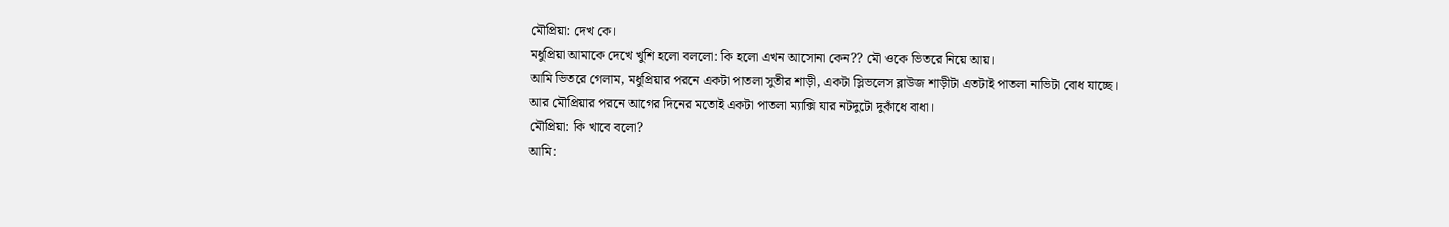মৌপ্রিয়া: দেখ কে।
মধুপ্রিয়া আমাকে দেখে খুশি হলো বললো: কি হলো এখন আসোনা কেন?? মৌ ওকে ভিতরে নিয়ে আয়।
আমি ভিতরে গেলাম, মধুপ্রিয়ার পরনে একটা পাতলা সুতীর শাড়ী, একটা স্লিভলেস ব্লাউজ শাড়ীটা এতটাই পাতলা নাভিটা বোধ যাচ্ছে। আর মৌপ্রিয়ার পরনে আগের দিনের মতোই একটা পাতলা ম্যাক্সি যার নটদুটো দুকাঁধে বাধা।
মৌপ্রিয়া: কি খাবে বলো?
আমি: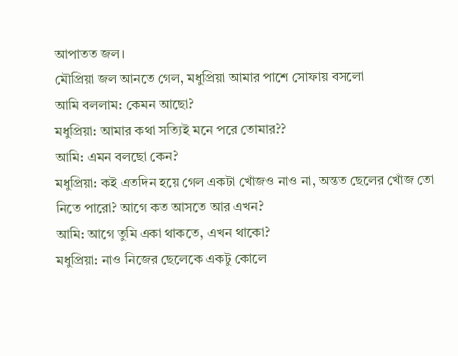আপাতত জল।
মৌপ্রিয়া জল আনতে গেল, মধুপ্রিয়া আমার পাশে সোফায় বসলো
আমি বললাম: কেমন আছো?
মধুপ্রিয়া: আমার কথা সত্যিই মনে পরে তোমার??
আমি: এমন বলছো কেন?
মধুপ্রিয়া: কই এতদিন হয়ে গেল একটা খোঁজও নাও না, অন্তত ছেলের খোঁজ তো নিতে পারো? আগে কত আসতে আর এখন?
আমি: আগে তুমি একা থাকতে, এখন থাকো?
মধুপ্রিয়া: নাও নিজের ছেলেকে একটু কোলে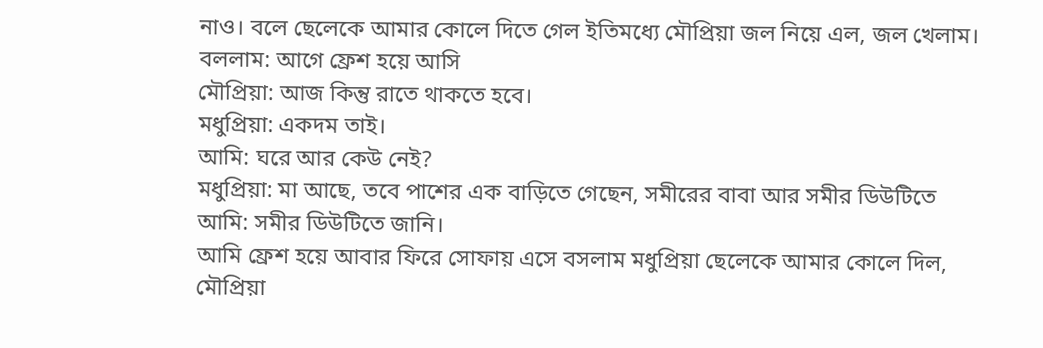নাও। বলে ছেলেকে আমার কোলে দিতে গেল ইতিমধ্যে মৌপ্রিয়া জল নিয়ে এল, জল খেলাম।
বললাম: আগে ফ্রেশ হয়ে আসি
মৌপ্রিয়া: আজ কিন্তু রাতে থাকতে হবে।
মধুপ্রিয়া: একদম তাই।
আমি: ঘরে আর কেউ নেই?
মধুপ্রিয়া: মা আছে, তবে পাশের এক বাড়িতে গেছেন, সমীরের বাবা আর সমীর ডিউটিতে
আমি: সমীর ডিউটিতে জানি।
আমি ফ্রেশ হয়ে আবার ফিরে সোফায় এসে বসলাম মধুপ্রিয়া ছেলেকে আমার কোলে দিল, মৌপ্রিয়া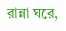রান্না ঘরে,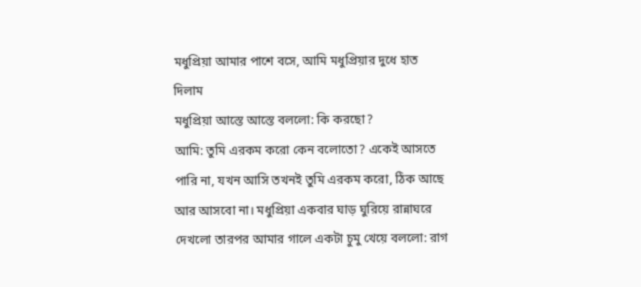মধুপ্রিয়া আমার পাশে বসে, আমি মধুপ্রিয়ার দুধে হাত দিলাম
মধুপ্রিয়া আস্তে আস্তে বললো: কি করছো?
আমি: তুমি এরকম করো কেন বলোতো? একেই আসতে পারি না, যখন আসি তখনই তুমি এরকম করো, ঠিক আছে আর আসবো না। মধুপ্রিয়া একবার ঘাড় ঘুরিয়ে রান্নাঘরে দেখলো তারপর আমার গালে একটা চুমু খেয়ে বললো: রাগ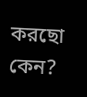করছো কেন?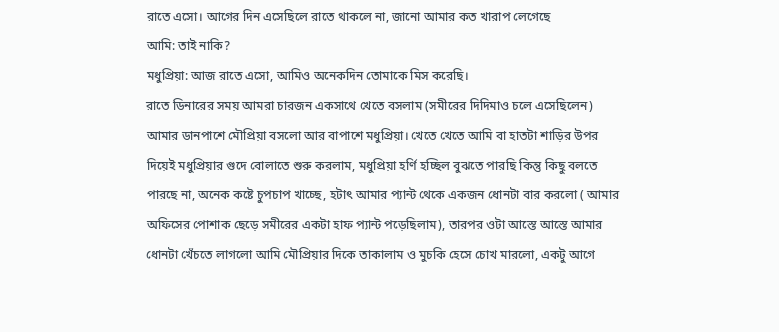রাতে এসো। আগের দিন এসেছিলে রাতে থাকলে না, জানো আমার কত খারাপ লেগেছে
আমি: তাই নাকি?
মধুপ্রিয়া: আজ রাতে এসো, আমিও অনেকদিন তোমাকে মিস করেছি।
রাতে ডিনারের সময় আমরা চারজন একসাথে খেতে বসলাম (সমীরের দিদিমাও চলে এসেছিলেন) আমার ডানপাশে মৌপ্রিয়া বসলো আর বাপাশে মধুপ্রিয়া। খেতে খেতে আমি বা হাতটা শাড়ির উপর দিয়েই মধুপ্রিয়ার গুদে বোলাতে শুরু করলাম, মধুপ্রিয়া হর্ণি হচ্ছিল বুঝতে পারছি কিন্তু কিছু বলতে পারছে না, অনেক কষ্টে চুপচাপ খাচ্ছে, হটাৎ আমার প্যান্ট থেকে একজন ধোনটা বার করলো ( আমার অফিসের পোশাক ছেড়ে সমীরের একটা হাফ প্যান্ট পড়েছিলাম), তারপর ওটা আস্তে আস্তে আমার ধোনটা খেঁচতে লাগলো আমি মৌপ্রিয়ার দিকে তাকালাম ও মুচকি হেসে চোখ মারলো, একটু আগে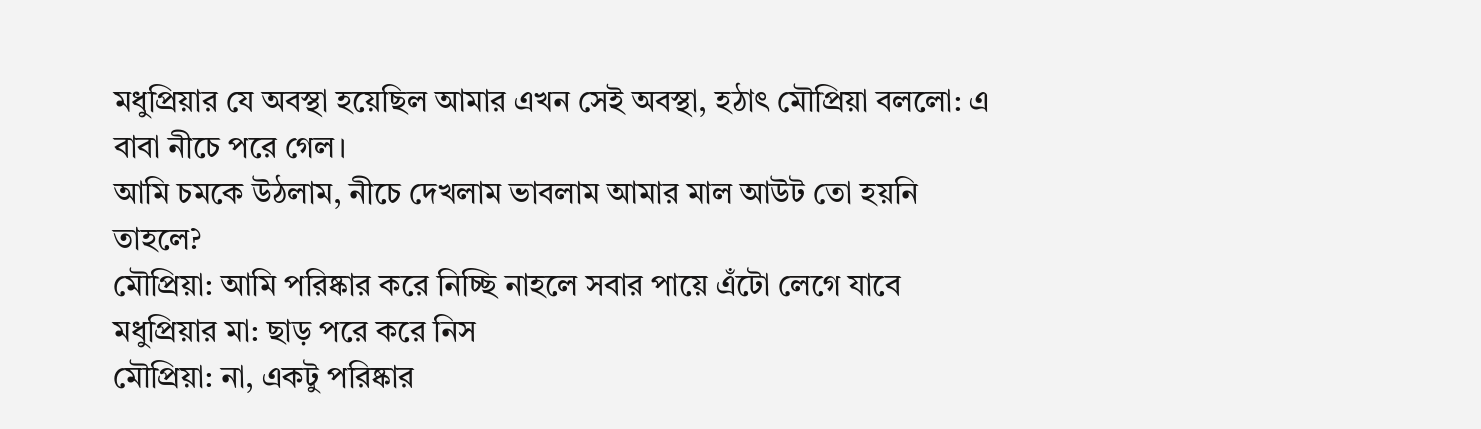মধুপ্রিয়ার যে অবস্থা হয়েছিল আমার এখন সেই অবস্থা, হঠাৎ মৌপ্রিয়া বললো: এ বাবা নীচে পরে গেল।
আমি চমকে উঠলাম, নীচে দেখলাম ভাবলাম আমার মাল আউট তো হয়নি তাহলে?
মৌপ্রিয়া: আমি পরিষ্কার করে নিচ্ছি নাহলে সবার পায়ে এঁটো লেগে যাবে
মধুপ্রিয়ার মা: ছাড় পরে করে নিস
মৌপ্রিয়া: না, একটু পরিষ্কার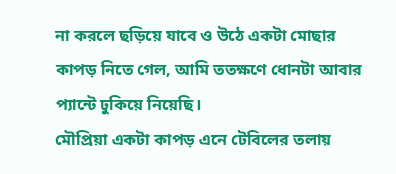না করলে ছড়িয়ে যাবে ও উঠে একটা মোছার কাপড় নিতে গেল, আমি ততক্ষণে ধোনটা আবার প্যান্টে ঢুকিয়ে নিয়েছি।
মৌপ্রিয়া একটা কাপড় এনে টেবিলের তলায়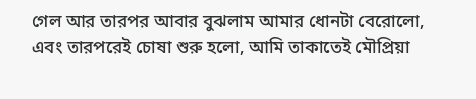গেল আর তারপর আবার বুঝলাম আমার ধোনটা বেরোলো, এবং তারপরেই চোষা শুরু হলো, আমি তাকাতেই মৌপ্রিয়া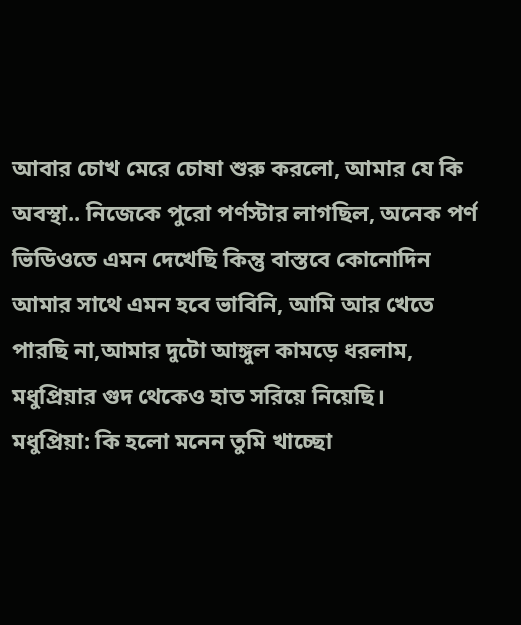আবার চোখ মেরে চোষা শুরু করলো, আমার যে কি অবস্থা.. নিজেকে পুরো পর্ণস্টার লাগছিল, অনেক পর্ণ ভিডিওতে এমন দেখেছি কিন্তু বাস্তবে কোনোদিন আমার সাথে এমন হবে ভাবিনি, আমি আর খেতে পারছি না,আমার দুটো আঙ্গুল কামড়ে ধরলাম, মধুপ্রিয়ার গুদ থেকেও হাত সরিয়ে নিয়েছি।
মধুপ্রিয়া: কি হলো মনেন তুমি খাচ্ছো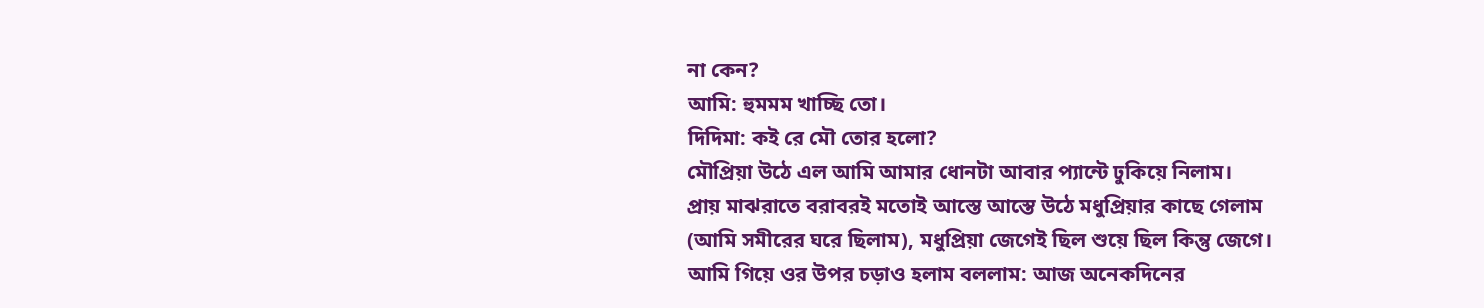না কেন?
আমি: হুমমম খাচ্ছি তো।
দিদিমা: কই রে মৌ তোর হলো?
মৌপ্রিয়া উঠে এল আমি আমার ধোনটা আবার প্যান্টে ঢুকিয়ে নিলাম।
প্রায় মাঝরাতে বরাবরই মতোই আস্তে আস্তে উঠে মধুপ্রিয়ার কাছে গেলাম (আমি সমীরের ঘরে ছিলাম), মধুপ্রিয়া জেগেই ছিল শুয়ে ছিল কিন্তু জেগে।
আমি গিয়ে ওর উপর চড়াও হলাম বললাম: আজ অনেকদিনের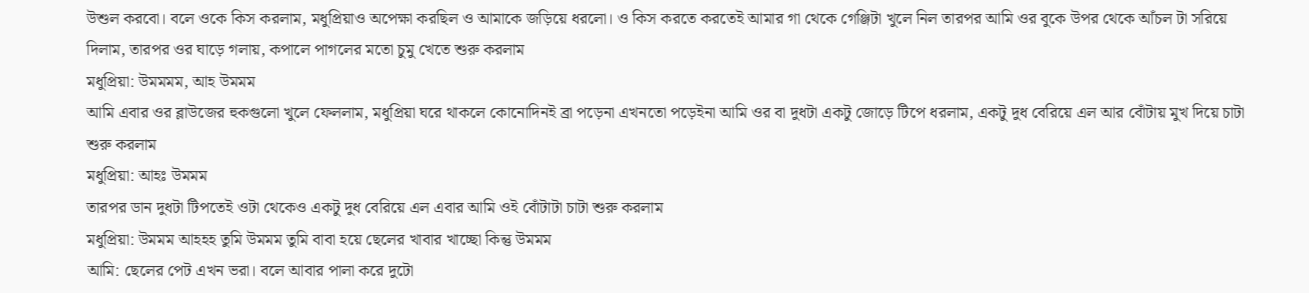উশুল করবো। বলে ওকে কিস করলাম, মধুপ্রিয়াও অপেক্ষা করছিল ও আমাকে জড়িয়ে ধরলো। ও কিস করতে করতেই আমার গা থেকে গেঞ্জিটা খুলে নিল তারপর আমি ওর বুকে উপর থেকে আঁচল টা সরিয়ে দিলাম, তারপর ওর ঘাড়ে গলায়, কপালে পাগলের মতো চুমু খেতে শুরু করলাম
মধুপ্রিয়া: উমমমম, আহ উমমম
আমি এবার ওর ব্লাউজের হুকগুলো খুলে ফেললাম, মধুপ্রিয়া ঘরে থাকলে কোনোদিনই ব্রা পড়েনা এখনতো পড়েইনা আমি ওর বা দুধটা একটু জোড়ে টিপে ধরলাম, একটু দুধ বেরিয়ে এল আর বোঁটায় মুখ দিয়ে চাটা শুরু করলাম
মধুপ্রিয়া: আহঃ উমমম
তারপর ডান দুধটা টিপতেই ওটা থেকেও একটু দুধ বেরিয়ে এল এবার আমি ওই বোঁটাটা চাটা শুরু করলাম
মধুপ্রিয়া: উমমম আহহহ তুমি উমমম তুমি বাবা হয়ে ছেলের খাবার খাচ্ছো কিন্তু উমমম
আমি: ছেলের পেট এখন ভরা। বলে আবার পালা করে দুটো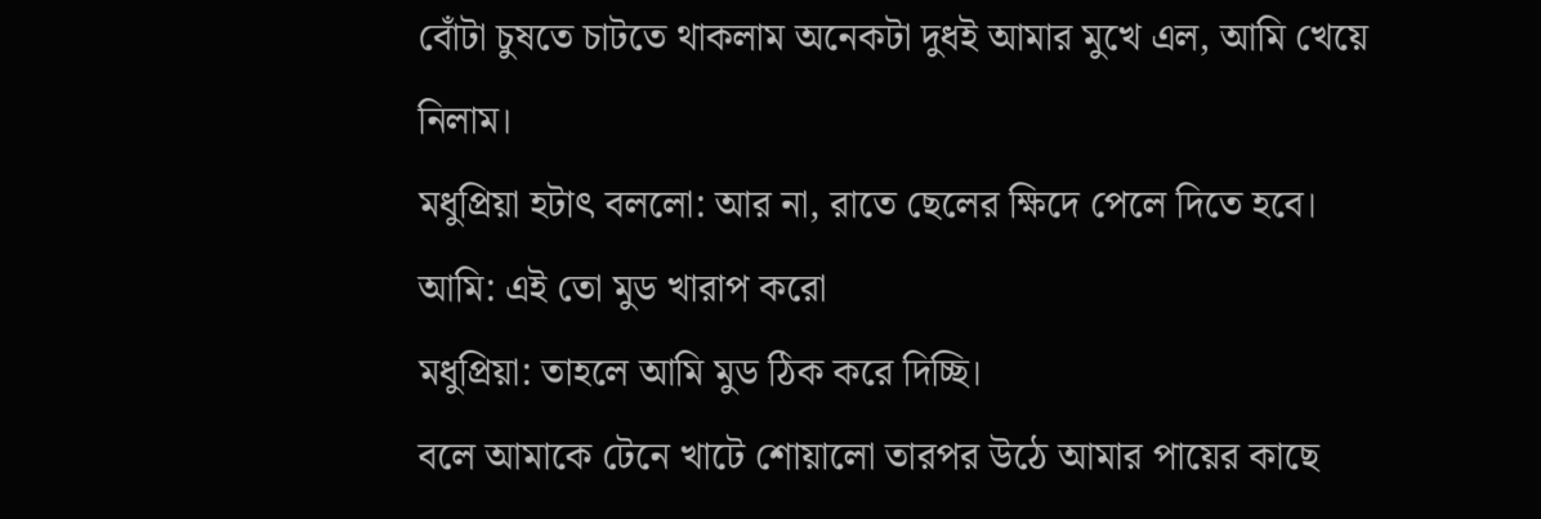বোঁটা চুষতে চাটতে থাকলাম অনেকটা দুধই আমার মুখে এল, আমি খেয়ে নিলাম।
মধুপ্রিয়া হটাৎ বললো: আর না, রাতে ছেলের ক্ষিদে পেলে দিতে হবে।
আমি: এই তো মুড খারাপ করো
মধুপ্রিয়া: তাহলে আমি মুড ঠিক করে দিচ্ছি।
বলে আমাকে টেনে খাটে শোয়ালো তারপর উঠে আমার পায়ের কাছে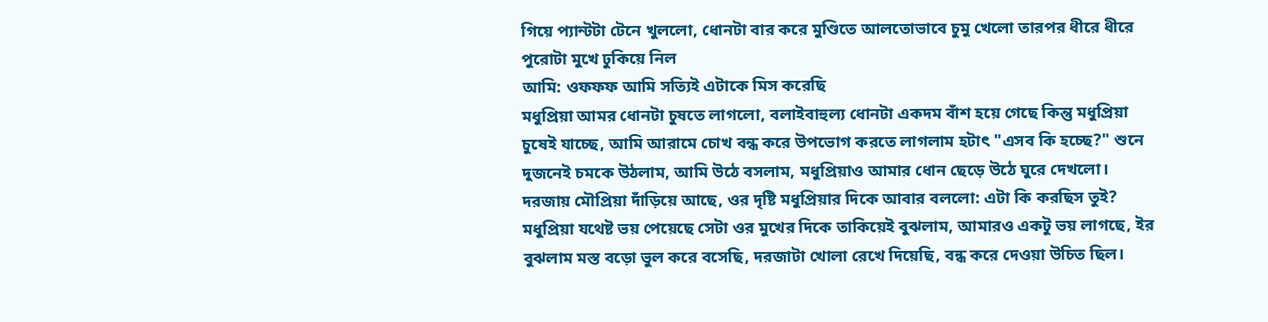গিয়ে প্যান্টটা টেনে খুললো, ধোনটা বার করে মুণ্ডিতে আলতোভাবে চুমু খেলো তারপর ধীরে ধীরে পুরোটা মুখে ঢুকিয়ে নিল
আমি: ওফফফ আমি সত্যিই এটাকে মিস করেছি
মধুপ্রিয়া আমর ধোনটা চুষতে লাগলো, বলাইবাহুল্য ধোনটা একদম বাঁশ হয়ে গেছে কিন্তু মধুপ্রিয়া চুষেই যাচ্ছে, আমি আরামে চোখ বন্ধ করে উপভোগ করতে লাগলাম হটাৎ "এসব কি হচ্ছে?" শুনে দুজনেই চমকে উঠলাম, আমি উঠে বসলাম, মধুপ্রিয়াও আমার ধোন ছেড়ে উঠে ঘুরে দেখলো। দরজায় মৌপ্রিয়া দাঁড়িয়ে আছে, ওর দৃষ্টি মধুপ্রিয়ার দিকে আবার বললো: এটা কি করছিস তুই?
মধুপ্রিয়া যথেষ্ট ভয় পেয়েছে সেটা ওর মুখের দিকে তাকিয়েই বুঝলাম, আমারও একটু ভয় লাগছে, ইর বুঝলাম মস্ত বড়ো ভুল করে বসেছি, দরজাটা খোলা রেখে দিয়েছি, বন্ধ করে দেওয়া উচিত ছিল।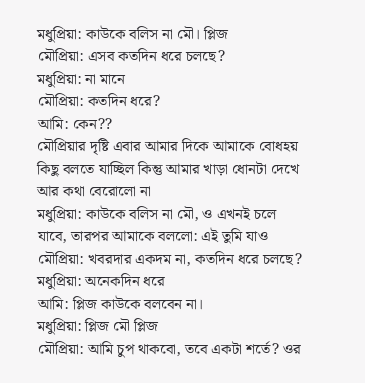মধুপ্রিয়া: কাউকে বলিস না মৌ। প্লিজ
মৌপ্রিয়া: এসব কতদিন ধরে চলছে?
মধুপ্রিয়া: না মানে
মৌপ্রিয়া: কতদিন ধরে?
আমি: কেন??
মৌপ্রিয়ার দৃষ্টি এবার আমার দিকে আমাকে বোধহয় কিছু বলতে যাচ্ছিল কিন্তু আমার খাড়া ধোনটা দেখে আর কথা বেরোলো না
মধুপ্রিয়া: কাউকে বলিস না মৌ, ও এখনই চলে যাবে, তারপর আমাকে বললো: এই তুমি যাও
মৌপ্রিয়া: খবরদার একদম না, কতদিন ধরে চলছে?
মধুপ্রিয়া: অনেকদিন ধরে
আমি: প্লিজ কাউকে বলবেন না।
মধুপ্রিয়া: প্লিজ মৌ প্লিজ
মৌপ্রিয়া: আমি চুপ থাকবো, তবে একটা শর্তে? ওর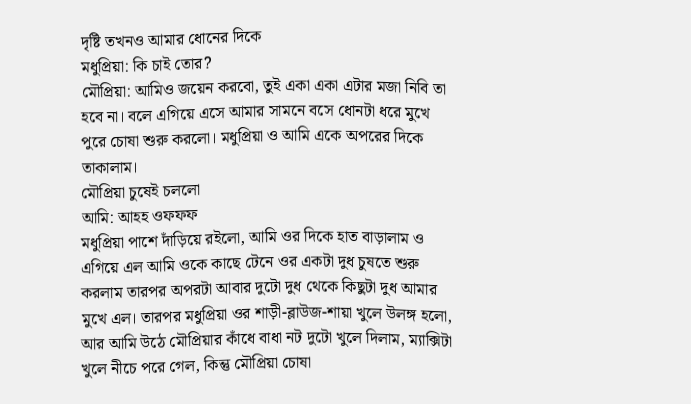দৃষ্টি তখনও আমার ধোনের দিকে
মধুপ্রিয়া: কি চাই তোর?
মৌপ্রিয়া: আমিও জয়েন করবো, তুই একা একা এটার মজা নিবি তা হবে না। বলে এগিয়ে এসে আমার সামনে বসে ধোনটা ধরে মুখে পুরে চোষা শুরু করলো। মধুপ্রিয়া ও আমি একে অপরের দিকে তাকালাম।
মৌপ্রিয়া চুষেই চললো
আমি: আহহ ওফফফ
মধুপ্রিয়া পাশে দাঁড়িয়ে রইলো, আমি ওর দিকে হাত বাড়ালাম ও এগিয়ে এল আমি ওকে কাছে টেনে ওর একটা দুধ চুষতে শুরু করলাম তারপর অপরটা আবার দুটো দুধ থেকে কিছুটা দুধ আমার মুখে এল। তারপর মধুপ্রিয়া ওর শাড়ী-ব্লাউজ-শায়া খুলে উলঙ্গ হলো, আর আমি উঠে মৌপ্রিয়ার কাঁধে বাধা নট দুটো খুলে দিলাম, ম্যাক্সিটা খুলে নীচে পরে গেল, কিন্তু মৌপ্রিয়া চোষা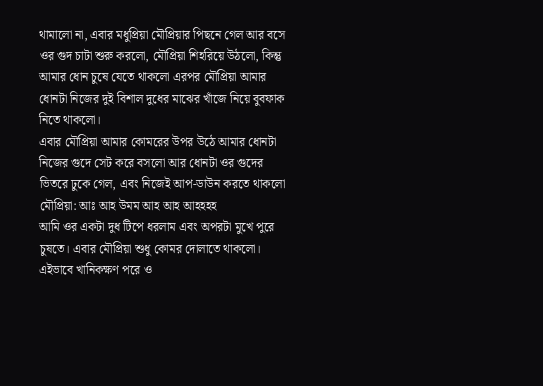থামালো না, এবার মধুপ্রিয়া মৌপ্রিয়ার পিছনে গেল আর বসে ওর গুদ চাটা শুরু করলো, মৌপ্রিয়া শিহরিয়ে উঠলো, কিন্তু আমার ধোন চুষে যেতে থাকলো এরপর মৌপ্রিয়া আমার ধোনটা নিজের দুই বিশাল দুধের মাঝের খাঁজে নিয়ে বুবফাক নিতে থাকলো।
এবার মৌপ্রিয়া আমার কোমরের উপর উঠে আমার ধোনটা নিজের গুদে সেট করে বসলো আর ধোনটা ওর গুদের ভিতরে ঢুকে গেল, এবং নিজেই আপ-ডাউন করতে থাকলো
মৌপ্রিয়া: আঃ আহ উমম আহ আহ আহহহহ
আমি ওর একটা দুধ টিপে ধরলাম এবং অপরটা মুখে পুরে চুষতে। এবার মৌপ্রিয়া শুধু কোমর দোলাতে থাকলো। এইভাবে খানিকক্ষণ পরে ও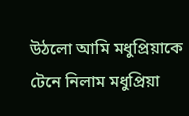উঠলো আমি মধুপ্রিয়াকে টেনে নিলাম মধুপ্রিয়া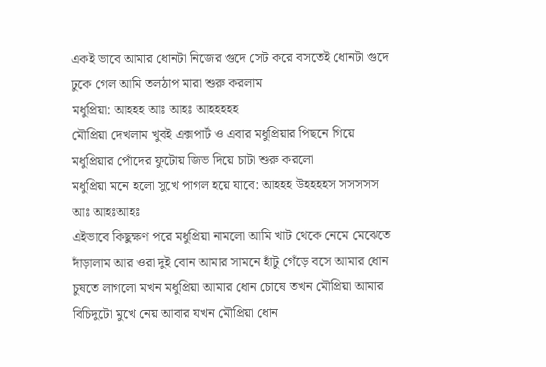একই ভাবে আমার ধোনটা নিজের গুদে সেট করে বসতেই ধোনটা গুদে ঢুকে গেল আমি তলঠাপ মারা শুরু করলাম
মধুপ্রিয়া: আহহহ আঃ আহঃ আহহহহহ
মৌপ্রিয়া দেখলাম খুবই এক্সপার্ট ও এবার মধুপ্রিয়ার পিছনে গিয়ে মধুপ্রিয়ার পোঁদের ফুটোয় জিভ দিয়ে চাটা শুরু করলো
মধুপ্রিয়া মনে হলো সুখে পাগল হয়ে যাবে: আহহহ উহহহহস সসসসস আঃ আহঃআহঃ
এইভাবে কিছুক্ষণ পরে মধুপ্রিয়া নামলো আমি খাট থেকে নেমে মেঝেতে দাঁড়ালাম আর ওরা দুই বোন আমার সামনে হাঁটু গেঁড়ে বসে আমার ধোন চুষতে লাগলো মখন মধুপ্রিয়া আমার ধোন চোষে তখন মৌপ্রিয়া আমার বিচিদুটো মুখে নেয় আবার যখন মৌপ্রিয়া ধোন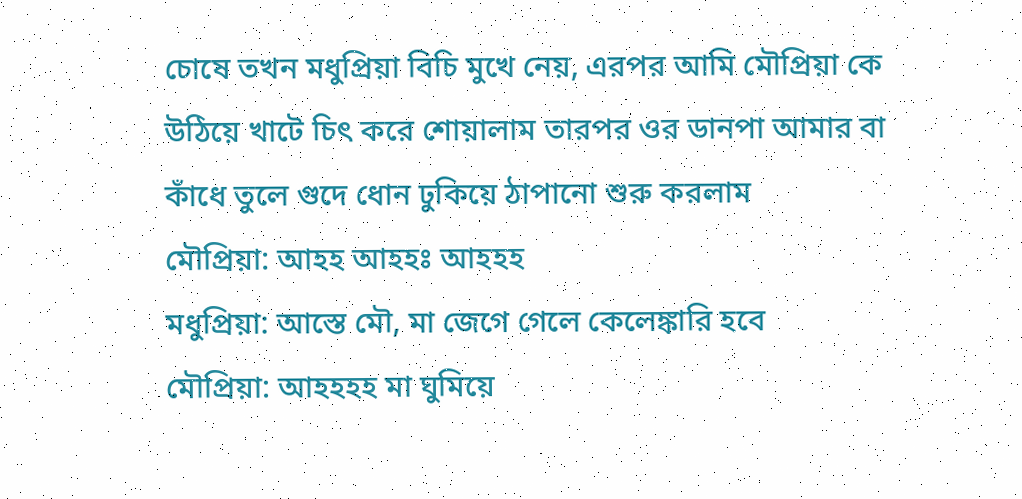চোষে তখন মধুপ্রিয়া বিচি মুখে নেয়, এরপর আমি মৌপ্রিয়া কে উঠিয়ে খাটে চিৎ করে শোয়ালাম তারপর ওর ডানপা আমার বা কাঁধে তুলে গুদে ধোন ঢুকিয়ে ঠাপানো শুরু করলাম
মৌপ্রিয়া: আহহ আহহঃ আহহহ
মধুপ্রিয়া: আস্তে মৌ, মা জেগে গেলে কেলেঙ্কারি হবে
মৌপ্রিয়া: আহহহহ মা ঘুমিয়ে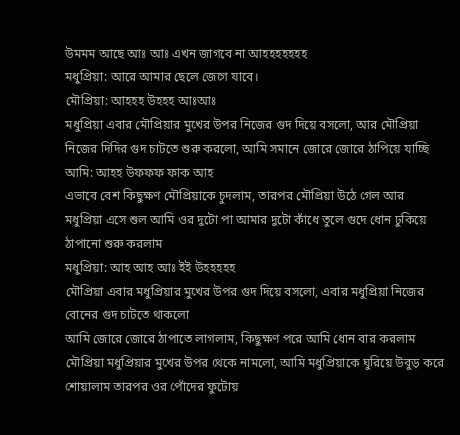উমমম আছে আঃ আঃ এখন জাগবে না আহহহহহহহ
মধুপ্রিয়া: আরে আমার ছেলে জেগে যাবে।
মৌপ্রিয়া: আহহহ উহহহ আঃআঃ
মধুপ্রিয়া এবার মৌপ্রিয়ার মুখের উপর নিজের গুদ দিয়ে বসলো, আর মৌপ্রিয়া নিজের দিদির গুদ চাটতে শুরু করলো, আমি সমানে জোরে জোরে ঠাপিয়ে যাচ্ছি
আমি: আহহ উফফফ ফাক আহ
এভাবে বেশ কিছুক্ষণ মৌপ্রিয়াকে চুদলাম, তারপর মৌপ্রিয়া উঠে গেল আর মধুপ্রিয়া এসে শুল আমি ওর দুটো পা আমার দুটো কাঁধে তুলে গুদে ধোন ঢুকিয়ে ঠাপানো শুরু করলাম
মধুপ্রিয়া: আহ আহ আঃ ইই উহহহহহ
মৌপ্রিয়া এবার মধুপ্রিয়ার মুখের উপর গুদ দিয়ে বসলো, এবার মধুপ্রিয়া নিজের বোনের গুদ চাটতে থাকলো
আমি জোরে জোরে ঠাপাতে লাগলাম, কিছুক্ষণ পরে আমি ধোন বার করলাম মৌপ্রিয়া মধুপ্রিয়ার মুখের উপর থেকে নামলো, আমি মধুপ্রিয়াকে ঘুরিয়ে উবুড় করে শোয়ালাম তারপর ওর পোঁদের ফুটোয়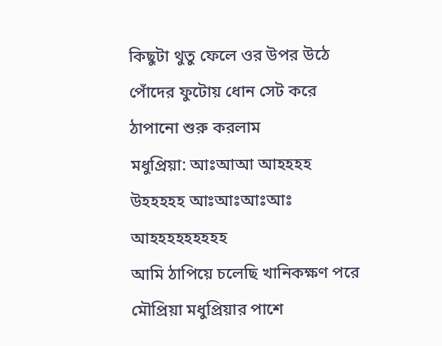কিছুটা থুতু ফেলে ওর উপর উঠে পোঁদের ফুটোয় ধোন সেট করে ঠাপানো শুরু করলাম
মধুপ্রিয়া: আঃআআ আহহহহ উহহহহহ আঃআঃআঃআঃ আহহহহহহহহহ
আমি ঠাপিয়ে চলেছি খানিকক্ষণ পরে মৌপ্রিয়া মধুপ্রিয়ার পাশে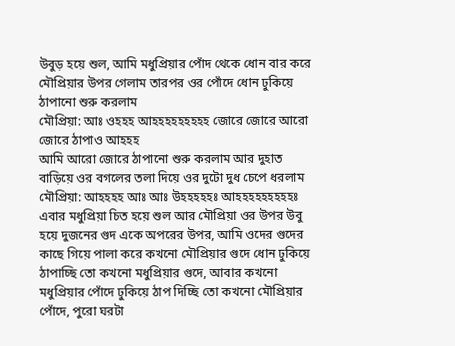উবুড় হয়ে শুল, আমি মধুপ্রিয়ার পোঁদ থেকে ধোন বার করে মৌপ্রিয়ার উপর গেলাম তারপর ওর পোঁদে ধোন ঢুকিয়ে ঠাপানো শুরু করলাম
মৌপ্রিয়া: আঃ ওহহহ আহহহহহহহহহ জোরে জোরে আরো জোরে ঠাপাও আহহহ
আমি আরো জোরে ঠাপানো শুরু করলাম আর দুহাত বাড়িয়ে ওর বগলের তলা দিয়ে ওর দুটো দুধ চেপে ধরলাম
মৌপ্রিয়া: আহহহহ আঃ আঃ উহহহহহঃ আহহহহহহহহহঃ
এবার মধুপ্রিয়া চিত হয়ে শুল আর মৌপ্রিয়া ওর উপর উবু হয়ে দুজনের গুদ একে অপরের উপর, আমি ওদের গুদের কাছে গিয়ে পালা করে কখনো মৌপ্রিয়ার গুদে ধোন ঢুকিয়ে ঠাপাচ্ছি তো কখনো মধুপ্রিয়ার গুদে, আবার কখনো মধুপ্রিয়ার পোঁদে ঢুকিয়ে ঠাপ দিচ্ছি তো কখনো মৌপ্রিয়ার পোঁদে, পুরো ঘরটা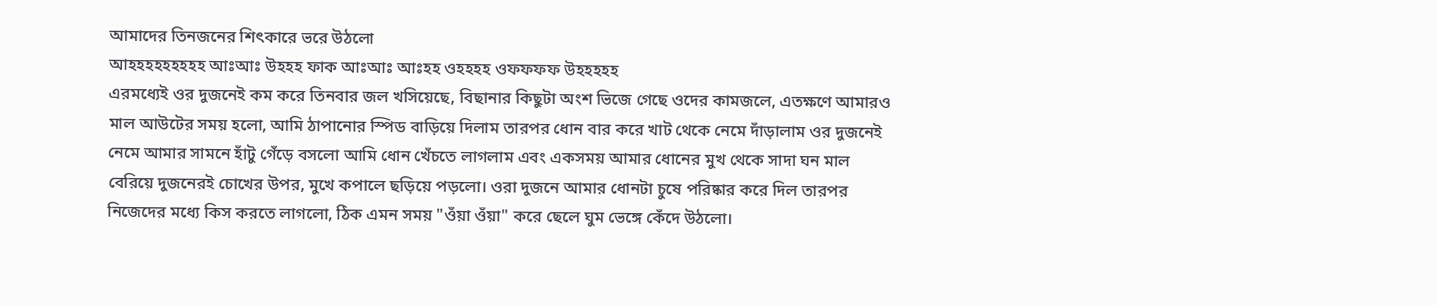আমাদের তিনজনের শিৎকারে ভরে উঠলো
আহহহহহহহহহ আঃআঃ উহহহ ফাক আঃআঃ আঃহহ ওহহহহ ওফফফফ উহহহহহ
এরমধ্যেই ওর দুজনেই কম করে তিনবার জল খসিয়েছে, বিছানার কিছুটা অংশ ভিজে গেছে ওদের কামজলে, এতক্ষণে আমারও মাল আউটের সময় হলো, আমি ঠাপানোর স্পিড বাড়িয়ে দিলাম তারপর ধোন বার করে খাট থেকে নেমে দাঁড়ালাম ওর দুজনেই নেমে আমার সামনে হাঁটু গেঁড়ে বসলো আমি ধোন খেঁচতে লাগলাম এবং একসময় আমার ধোনের মুখ থেকে সাদা ঘন মাল বেরিয়ে দুজনেরই চোখের উপর, মুখে কপালে ছড়িয়ে পড়লো। ওরা দুজনে আমার ধোনটা চুষে পরিষ্কার করে দিল তারপর নিজেদের মধ্যে কিস করতে লাগলো, ঠিক এমন সময় "ওঁয়া ওঁয়া" করে ছেলে ঘুম ভেঙ্গে কেঁদে উঠলো।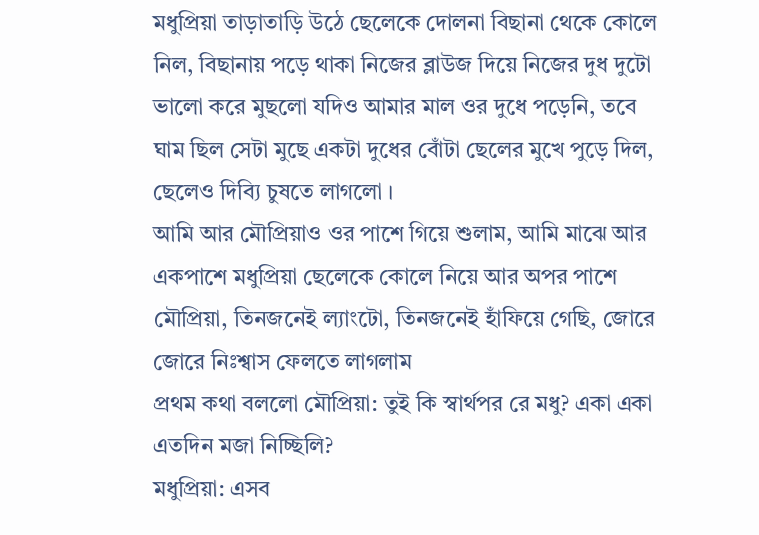মধুপ্রিয়া তাড়াতাড়ি উঠে ছেলেকে দোলনা বিছানা থেকে কোলে নিল, বিছানায় পড়ে থাকা নিজের ব্লাউজ দিয়ে নিজের দুধ দুটো ভালো করে মুছলো যদিও আমার মাল ওর দুধে পড়েনি, তবে ঘাম ছিল সেটা মুছে একটা দুধের বোঁটা ছেলের মুখে পুড়ে দিল, ছেলেও দিব্যি চুষতে লাগলো ।
আমি আর মৌপ্রিয়াও ওর পাশে গিয়ে শুলাম, আমি মাঝে আর একপাশে মধুপ্রিয়া ছেলেকে কোলে নিয়ে আর অপর পাশে মৌপ্রিয়া, তিনজনেই ল্যাংটো, তিনজনেই হাঁফিয়ে গেছি, জোরে জোরে নিঃশ্বাস ফেলতে লাগলাম
প্রথম কথা বললো মৌপ্রিয়া: তুই কি স্বার্থপর রে মধু? একা একা এতদিন মজা নিচ্ছিলি?
মধুপ্রিয়া: এসব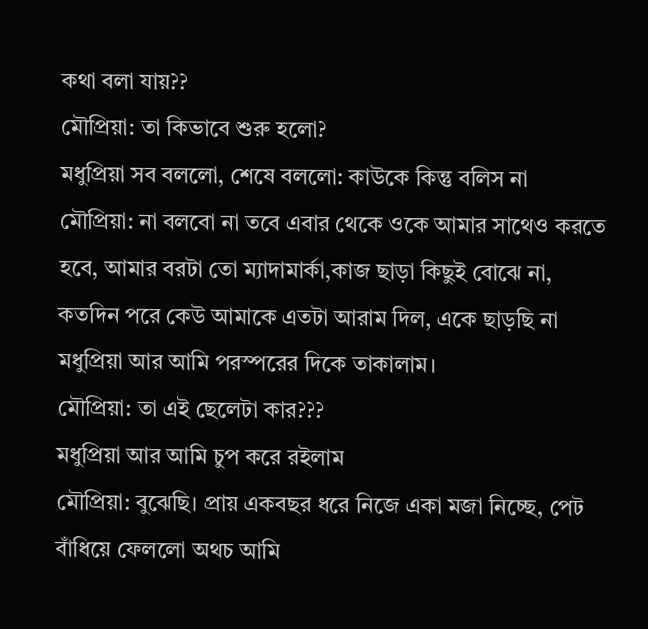কথা বলা যায়??
মৌপ্রিয়া: তা কিভাবে শুরু হলো?
মধুপ্রিয়া সব বললো, শেষে বললো: কাউকে কিন্তু বলিস না
মৌপ্রিয়া: না বলবো না তবে এবার থেকে ওকে আমার সাথেও করতে হবে, আমার বরটা তো ম্যাদামার্কা,কাজ ছাড়া কিছুই বোঝে না, কতদিন পরে কেউ আমাকে এতটা আরাম দিল, একে ছাড়ছি না
মধুপ্রিয়া আর আমি পরস্পরের দিকে তাকালাম।
মৌপ্রিয়া: তা এই ছেলেটা কার???
মধুপ্রিয়া আর আমি চুপ করে রইলাম
মৌপ্রিয়া: বুঝেছি। প্রায় একবছর ধরে নিজে একা মজা নিচ্ছে, পেট বাঁধিয়ে ফেললো অথচ আমি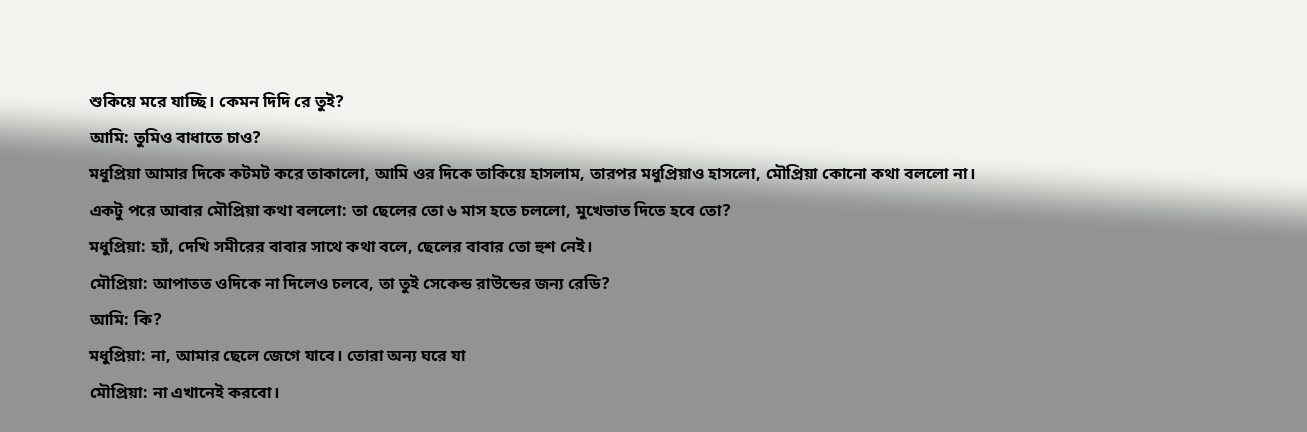শুকিয়ে মরে যাচ্ছি। কেমন দিদি রে তুই?
আমি: তুমিও বাধাতে চাও?
মধুপ্রিয়া আমার দিকে কটমট করে তাকালো, আমি ওর দিকে তাকিয়ে হাসলাম, তারপর মধুপ্রিয়াও হাসলো, মৌপ্রিয়া কোনো কথা বললো না।
একটু পরে আবার মৌপ্রিয়া কথা বললো: তা ছেলের তো ৬ মাস হতে চললো, মুখেভাত দিতে হবে তো?
মধুপ্রিয়া: হ্যাঁ, দেখি সমীরের বাবার সাথে কথা বলে, ছেলের বাবার তো হুশ নেই।
মৌপ্রিয়া: আপাতত ওদিকে না দিলেও চলবে, তা তুই সেকেন্ড রাউন্ডের জন্য রেডি?
আমি: কি?
মধুপ্রিয়া: না, আমার ছেলে জেগে যাবে। তোরা অন্য ঘরে যা
মৌপ্রিয়া: না এখানেই করবো।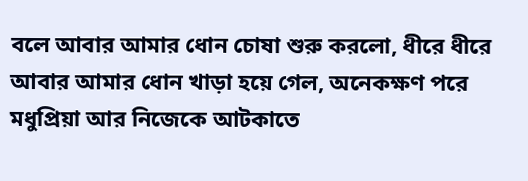বলে আবার আমার ধোন চোষা শুরু করলো, ধীরে ধীরে আবার আমার ধোন খাড়া হয়ে গেল, অনেকক্ষণ পরে মধুপ্রিয়া আর নিজেকে আটকাতে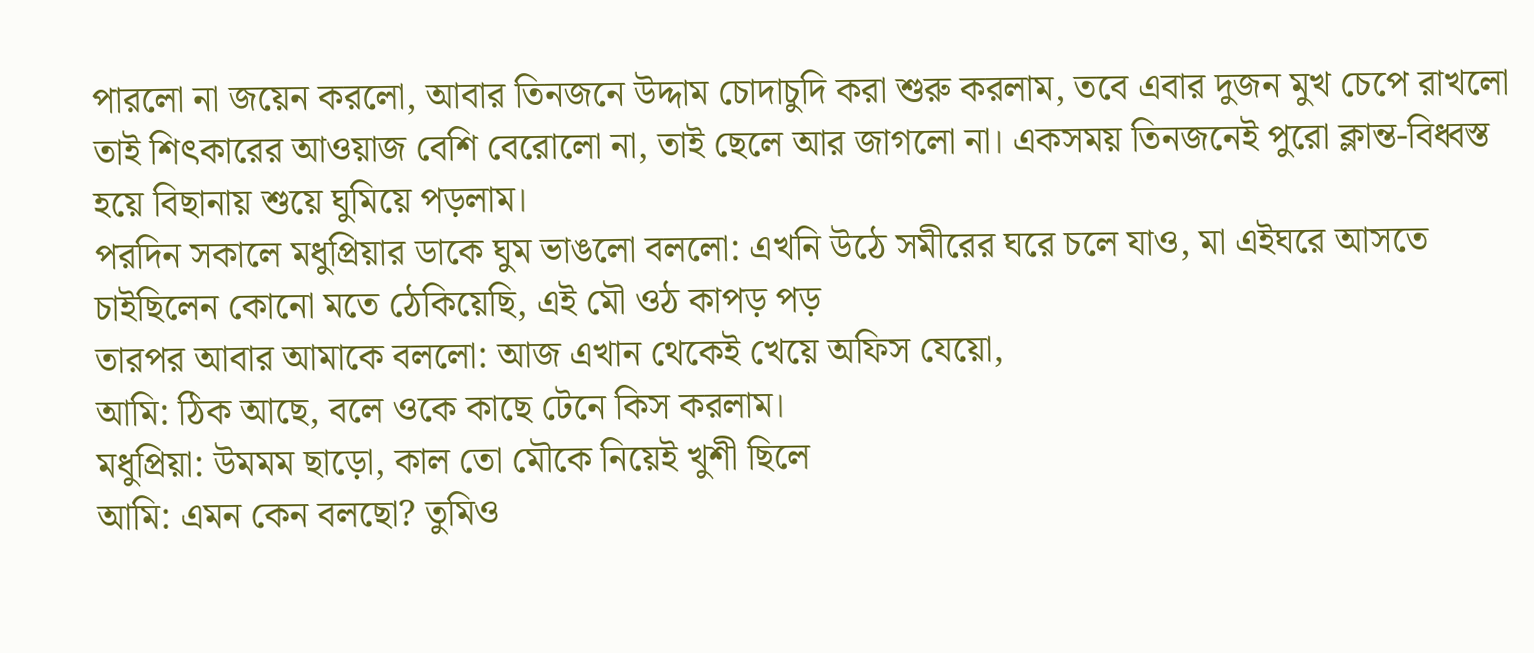পারলো না জয়েন করলো, আবার তিনজনে উদ্দাম চোদাচুদি করা শুরু করলাম, তবে এবার দুজন মুখ চেপে রাখলো তাই শিৎকারের আওয়াজ বেশি বেরোলো না, তাই ছেলে আর জাগলো না। একসময় তিনজনেই পুরো ক্লান্ত-বিধ্বস্ত হয়ে বিছানায় শুয়ে ঘুমিয়ে পড়লাম।
পরদিন সকালে মধুপ্রিয়ার ডাকে ঘুম ভাঙলো বললো: এখনি উঠে সমীরের ঘরে চলে যাও, মা এইঘরে আসতে চাইছিলেন কোনো মতে ঠেকিয়েছি, এই মৌ ওঠ কাপড় পড়
তারপর আবার আমাকে বললো: আজ এখান থেকেই খেয়ে অফিস যেয়ো,
আমি: ঠিক আছে, বলে ওকে কাছে টেনে কিস করলাম।
মধুপ্রিয়া: উমমম ছাড়ো, কাল তো মৌকে নিয়েই খুশী ছিলে
আমি: এমন কেন বলছো? তুমিও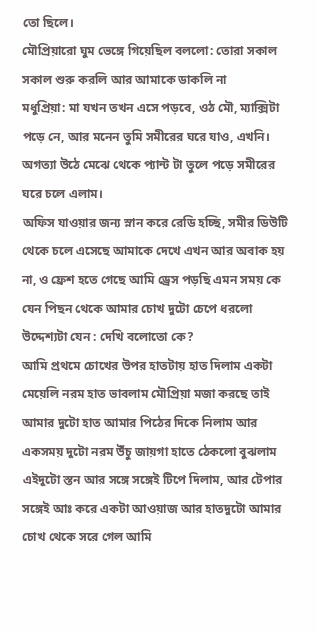তো ছিলে।
মৌপ্রিয়ারো ঘুম ভেঙ্গে গিয়েছিল বললো: তোরা সকাল সকাল শুরু করলি আর আমাকে ডাকলি না
মধুপ্রিয়া: মা যখন তখন এসে পড়বে, ওঠ মৌ, ম্যাক্সিটা পড়ে নে, আর মনেন তুমি সমীরের ঘরে যাও, এখনি।
অগত্যা উঠে মেঝে থেকে প্যান্ট টা তুলে পড়ে সমীরের ঘরে চলে এলাম।
অফিস যাওয়ার জন্য স্নান করে রেডি হচ্ছি, সমীর ডিউটি থেকে চলে এসেছে আমাকে দেখে এখন আর অবাক হয় না, ও ফ্রেশ হতে গেছে আমি ড্রেস পড়ছি এমন সময় কে যেন পিছন থেকে আমার চোখ দুটো চেপে ধরলো উদ্দেশ্যটা যেন : দেখি বলোতো কে?
আমি প্রথমে চোখের উপর হাতটায় হাত দিলাম একটা মেয়েলি নরম হাত ভাবলাম মৌপ্রিয়া মজা করছে তাই আমার দুটো হাত আমার পিঠের দিকে নিলাম আর একসময় দুটো নরম উঁচু জায়গা হাতে ঠেকলো বুঝলাম এইদুটো স্তন আর সঙ্গে সঙ্গেই টিপে দিলাম, আর টেপার সঙ্গেই আঃ করে একটা আওয়াজ আর হাতদুটো আমার চোখ থেকে সরে গেল আমি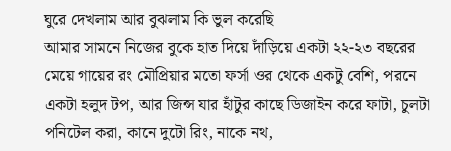ঘুরে দেখলাম আর বুঝলাম কি ভুল করেছি
আমার সামনে নিজের বুকে হাত দিয়ে দাঁড়িয়ে একটা ২২-২৩ বছরের মেয়ে গায়ের রং মৌপ্রিয়ার মতো ফর্সা ওর থেকে একটু বেশি, পরনে একটা হলুদ টপ, আর জিন্স যার হাঁটুর কাছে ডিজাইন করে ফাটা, চুলটা পনিটেল করা, কানে দুটো রিং, নাকে নথ,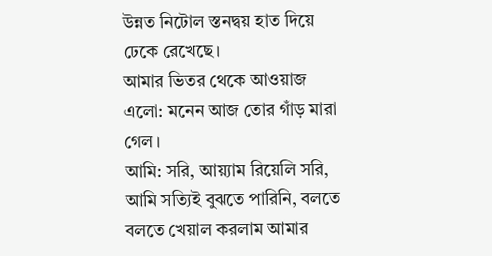উন্নত নিটোল স্তনদ্বয় হাত দিয়ে ঢেকে রেখেছে।
আমার ভিতর থেকে আওয়াজ এলো: মনেন আজ তোর গাঁড় মারা গেল।
আমি: সরি, আয়্যাম রিয়েলি সরি, আমি সত্যিই বুঝতে পারিনি, বলতে বলতে খেয়াল করলাম আমার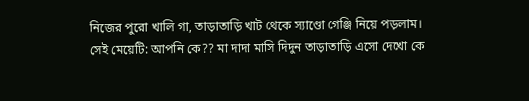নিজের পুরো খালি গা, তাড়াতাড়ি খাট থেকে স্যাণ্ডো গেঞ্জি নিয়ে পড়লাম।
সেই মেয়েটি: আপনি কে?? মা দাদা মাসি দিদুন তাড়াতাড়ি এসো দেখো কে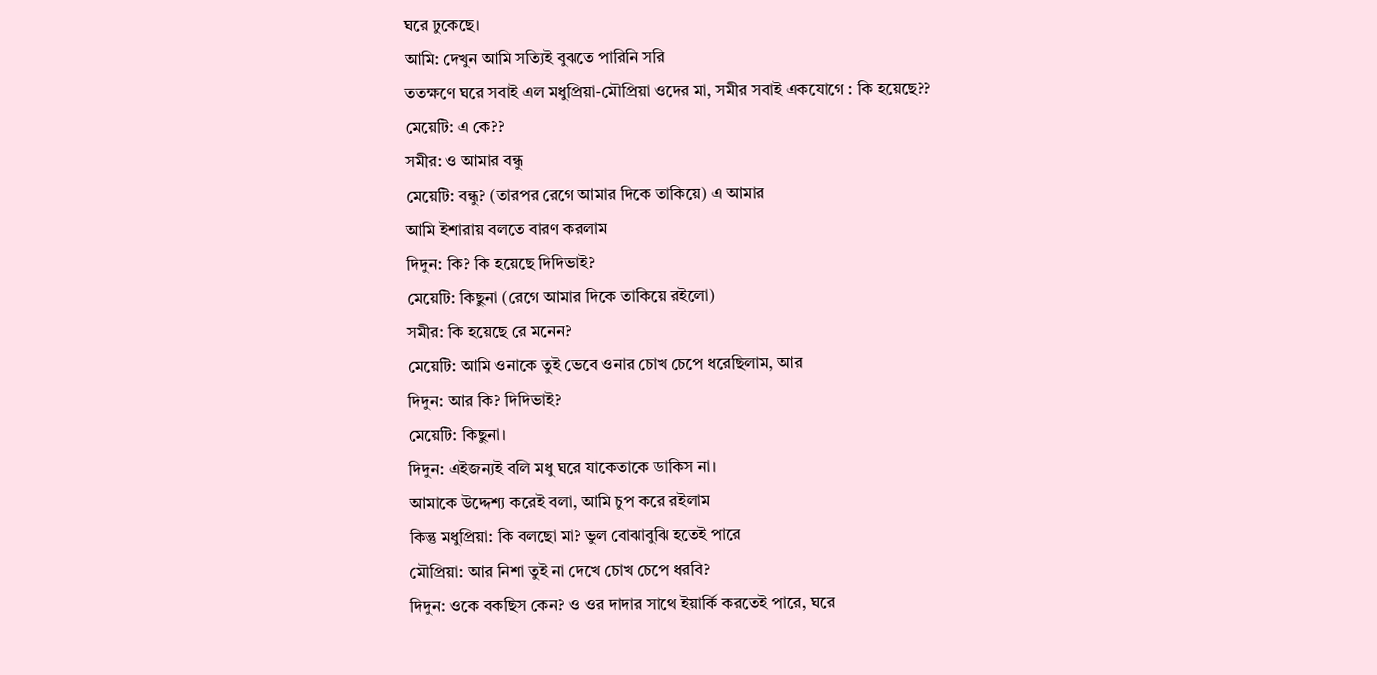ঘরে ঢুকেছে।
আমি: দেখুন আমি সত্যিই বুঝতে পারিনি সরি
ততক্ষণে ঘরে সবাই এল মধুপ্রিয়া-মৌপ্রিয়া ওদের মা, সমীর সবাই একযোগে : কি হয়েছে??
মেয়েটি: এ কে??
সমীর: ও আমার বন্ধু
মেয়েটি: বন্ধু? (তারপর রেগে আমার দিকে তাকিয়ে) এ আমার
আমি ইশারায় বলতে বারণ করলাম
দিদুন: কি? কি হয়েছে দিদিভাই?
মেয়েটি: কিছুনা (রেগে আমার দিকে তাকিয়ে রইলো)
সমীর: কি হয়েছে রে মনেন?
মেয়েটি: আমি ওনাকে তুই ভেবে ওনার চোখ চেপে ধরেছিলাম, আর
দিদুন: আর কি? দিদিভাই?
মেয়েটি: কিছুনা।
দিদুন: এইজন্যই বলি মধু ঘরে যাকেতাকে ডাকিস না।
আমাকে উদ্দেশ্য করেই বলা, আমি চুপ করে রইলাম
কিন্তু মধুপ্রিয়া: কি বলছো মা? ভুল বোঝাবুঝি হতেই পারে
মৌপ্রিয়া: আর নিশা তুই না দেখে চোখ চেপে ধরবি?
দিদুন: ওকে বকছিস কেন? ও ওর দাদার সাথে ইয়ার্কি করতেই পারে, ঘরে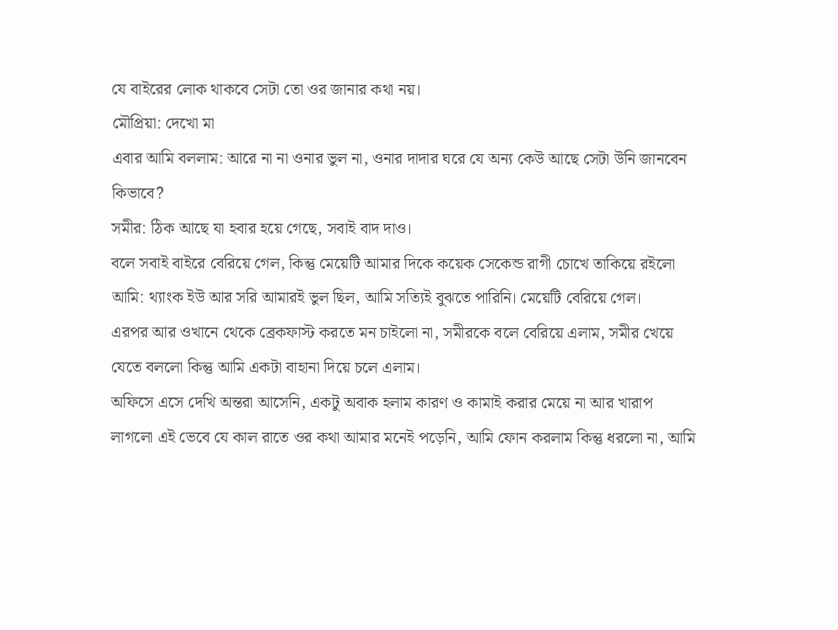যে বাইরের লোক থাকবে সেটা তো ওর জানার কথা নয়।
মৌপ্রিয়া: দেখো মা
এবার আমি বললাম: আরে না না ওনার ভুল না, ওনার দাদার ঘরে যে অন্য কেউ আছে সেটা উনি জানবেন কিভাবে?
সমীর: ঠিক আছে যা হবার হয়ে গেছে, সবাই বাদ দাও।
বলে সবাই বাইরে বেরিয়ে গেল, কিন্তু মেয়েটি আমার দিকে কয়েক সেকেন্ড রাগী চোখে তাকিয়ে রইলো
আমি: থ্যাংক ইউ আর সরি আমারই ভুল ছিল, আমি সত্যিই বুঝতে পারিনি। মেয়েটি বেরিয়ে গেল।
এরপর আর ওখানে থেকে ব্রেকফাস্ট করতে মন চাইলো না, সমীরকে বলে বেরিয়ে এলাম, সমীর খেয়ে যেতে বললো কিন্তু আমি একটা বাহানা দিয়ে চলে এলাম।
অফিসে এসে দেখি অন্তরা আসেনি, একটু অবাক হলাম কারণ ও কামাই করার মেয়ে না আর খারাপ লাগলো এই ভেবে যে কাল রাতে ওর কথা আমার মনেই পড়েনি, আমি ফোন করলাম কিন্তু ধরলো না, আমি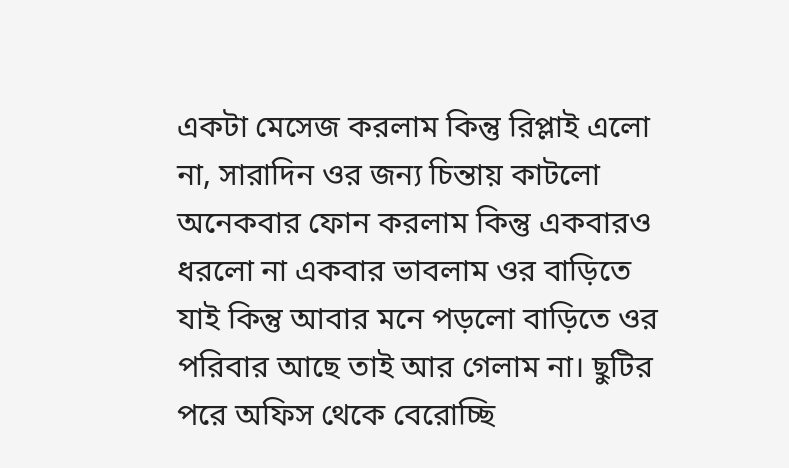একটা মেসেজ করলাম কিন্তু রিপ্লাই এলো না, সারাদিন ওর জন্য চিন্তায় কাটলো অনেকবার ফোন করলাম কিন্তু একবারও ধরলো না একবার ভাবলাম ওর বাড়িতে যাই কিন্তু আবার মনে পড়লো বাড়িতে ওর পরিবার আছে তাই আর গেলাম না। ছুটির পরে অফিস থেকে বেরোচ্ছি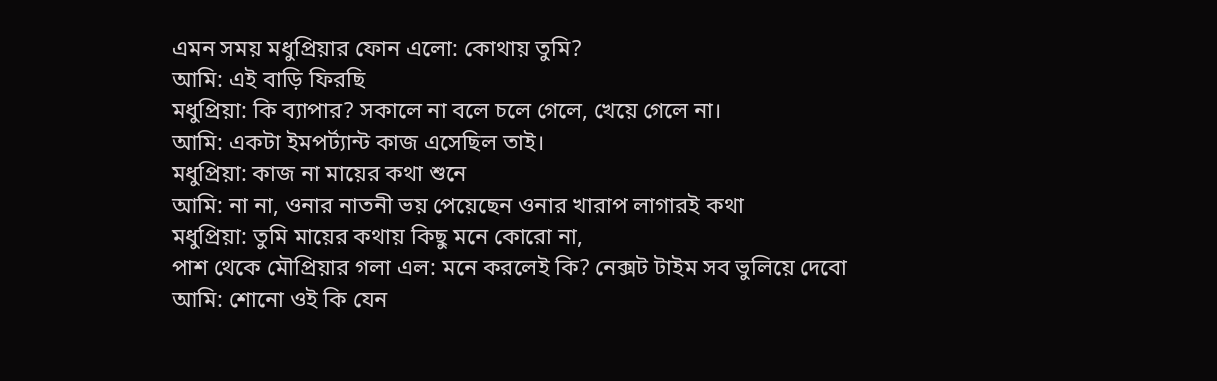এমন সময় মধুপ্রিয়ার ফোন এলো: কোথায় তুমি?
আমি: এই বাড়ি ফিরছি
মধুপ্রিয়া: কি ব্যাপার? সকালে না বলে চলে গেলে, খেয়ে গেলে না।
আমি: একটা ইমপর্ট্যান্ট কাজ এসেছিল তাই।
মধুপ্রিয়া: কাজ না মায়ের কথা শুনে
আমি: না না, ওনার নাতনী ভয় পেয়েছেন ওনার খারাপ লাগারই কথা
মধুপ্রিয়া: তুমি মায়ের কথায় কিছু মনে কোরো না,
পাশ থেকে মৌপ্রিয়ার গলা এল: মনে করলেই কি? নেক্সট টাইম সব ভুলিয়ে দেবো
আমি: শোনো ওই কি যেন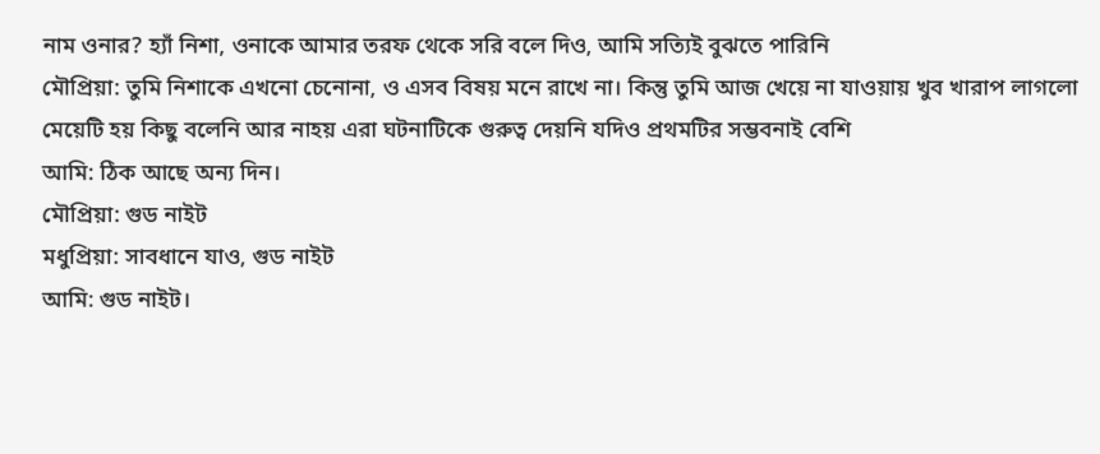নাম ওনার? হ্যাঁ নিশা, ওনাকে আমার তরফ থেকে সরি বলে দিও, আমি সত্যিই বুঝতে পারিনি
মৌপ্রিয়া: তুমি নিশাকে এখনো চেনোনা, ও এসব বিষয় মনে রাখে না। কিন্তু তুমি আজ খেয়ে না যাওয়ায় খুব খারাপ লাগলো
মেয়েটি হয় কিছু বলেনি আর নাহয় এরা ঘটনাটিকে গুরুত্ব দেয়নি যদিও প্রথমটির সম্ভবনাই বেশি
আমি: ঠিক আছে অন্য দিন।
মৌপ্রিয়া: গুড নাইট
মধুপ্রিয়া: সাবধানে যাও, গুড নাইট
আমি: গুড নাইট।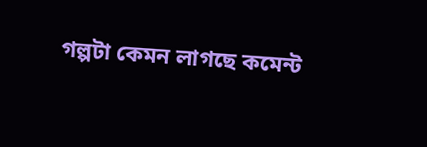গল্পটা কেমন লাগছে কমেন্ট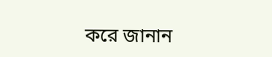করে জানান